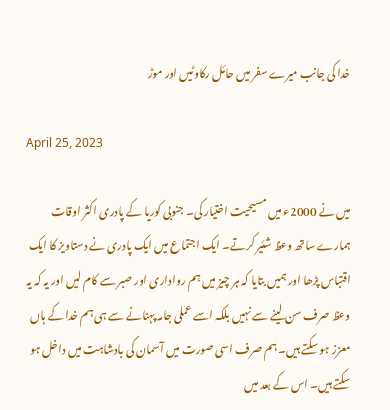خدا کی جانب میرے سفر میں حائل رکاوٹیں اور موڑ

April 25, 2023

میں نے 2000ء میں مسیحیت اختیار کی۔ جنوبی کوریا کے پادری اکثر اوقات ہمارے ساتھ وعظ شئیر کرتے۔ ایک اجتماع میں ایک پادری نے دستاویز کا ایک اقتباس پڑھا اور ہمیں بتایا کہ ہر چیز میں ہم رواداری اور صبر سے کام لیں اور یہ کہ یہ وعظ صرف سن لینے سے نہیں بلکہ اسے عملی جامہ پہنانے سے ہی ہم خدا کے ہاں معزز ہو سکتے ہیں۔ ہم صرف اسی صورت میں آسمان کی بادشاہت میں داخل ہو سکتے ہیں۔ اس کے بعد میں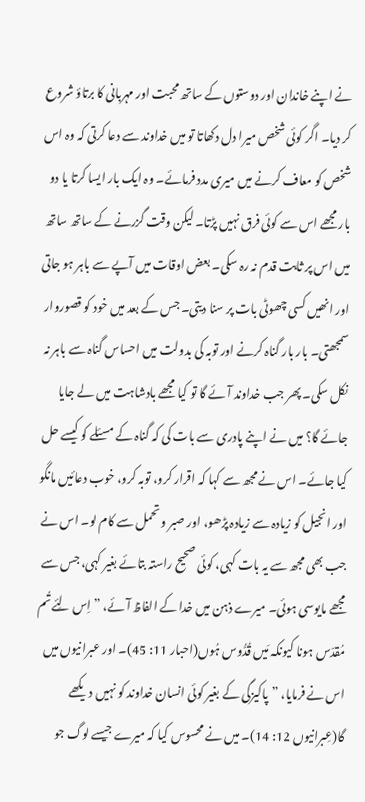نے اپنے خاندان اور دوستوں کے ساتھ محبت اور مہربانی کا برتاؤ شروع کر دیا۔ اگر کوئی شخص میرا دل دکھاتا تو میں خداوند سے دعا کرتی کہ وہ اس شخص کو معاف کرنے میں میری مدد فرمائے۔ وہ ایک بار ایسا کرتا یا دو بار مجھے اس سے کوئی فرق نہیں پڑتا۔ لیکن وقت گزرنے کے ساتھ ساتھ میں اس پر ثابت قدم نہ رہ سکی۔ بعض اوقات میں آپے سے باہر ہو جاتی اور انھیں کسی چھوٹی بات پر سنا دیتی۔ جس کے بعد میں خود کو قصوروار سمجھتی۔ بار بار گناہ کرنے اور توبہ کی بدولت میں احساس گناہ سے باہر نہ نکل سکی۔ پھر جب خداوند آئے گا تو کیا مجھے بادشاہت میں لے جایا جائے گا؟ میں نے اپنے پادری سے بات کی کہ گناہ کے مسئلے کو کیسے حل کیا جائے۔ اس نے مجھ سے کہا کہ اقرار کرو، توبہ کرو، خوب دعائیں مانگو اور انجیل کو زیادہ سے زیادہ پڑھو، اور صبر و تحمل سے کام لو۔ اس نے جب بھی مجھ سے یہ بات کہی، کوئی صحیح راستہ بتائے بغیر کہی، جس سے مجھے مایوسی ہوئی۔ میرے ذہن میں خدا کے الفاظ آئے، ”اِس لِئے تُم مُقدّس ہونا کیونکہ مَیں قُدُّوس ہُوں(احبار 11: 45)۔ اور عبرانیوں میں اس نے فرمایا، ”پاکیزگی کے بغیر کوئی انسان خداوند کو نہیں دیکھے گا(عِبرانیوں 12: 14)۔ میں نے محسوس کیا کہ میرے جیسے لوگ جو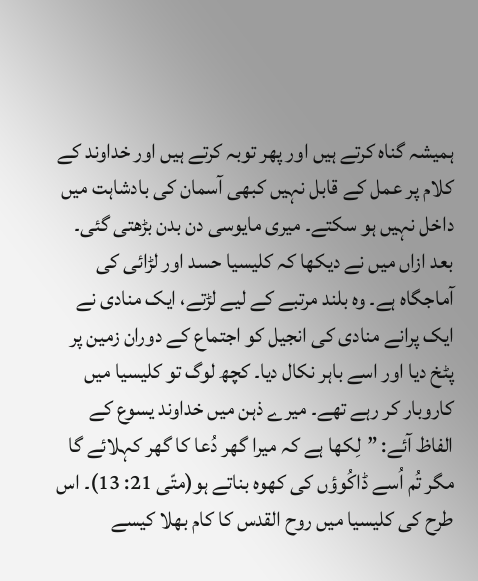ہمیشہ گناہ کرتے ہیں اور پھر توبہ کرتے ہیں اور خداوند کے کلام پر عمل کے قابل نہیں کبھی آسمان کی بادشاہت میں داخل نہیں ہو سکتے۔ میری مایوسی دن بدن بڑھتی گئی۔ بعد ازاں میں نے دیکھا کہ کلیسیا حسد اور لڑائی کی آماجگاہ ہے۔ وہ بلند مرتبے کے لیے لڑتے، ایک منادی نے ایک پرانے منادی کی انجیل کو اجتماع کے دوران زمین پر پٹخ دیا اور اسے باہر نکال دیا۔ کچھ لوگ تو کلیسیا میں کاروبار کر رہے تھے۔ میرے ذہن میں خداوند یسوع کے الفاظ آئے: ”لِکھا ہے کہ میرا گھر دُعا کا گھر کہلائے گا مگر تُم اُسے ڈاکُوؤں کی کھوہ بناتے ہو(متّی 21: 13)۔ اس طرح کی کلیسیا میں روح القدس کا کام بھلا کیسے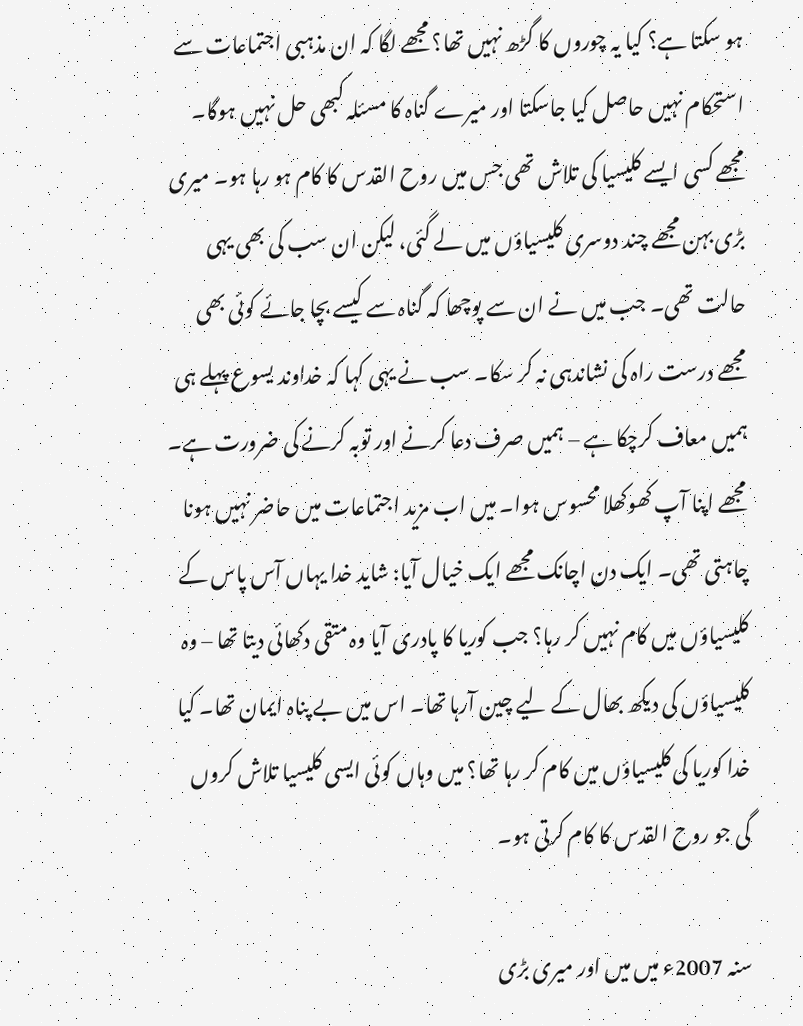ہو سکتا ہے؟ کیا یہ چوروں کا گڑھ نہیں تھا؟ مجھے لگا کہ ان مذہبی اجتماعات سے استحکام نہیں حاصل کیا جاسکتا اور میرے گناہ کا مسئلہ کبھی حل نہیں ہوگا۔ مجھے کسی ایسے کلیسیا کی تلاش تھی جس میں روح القدس کا کام ہو رہا ہو۔ میری بڑی بہن مجھے چند دوسری کلیسیاؤں میں لے گئی، لیکن ان سب کی بھی یہی حالت تھی۔ جب میں نے ان سے پوچھا کہ گناہ سے کیسے بچا جائے کوئی بھی مجھے درست راہ کی نشاندہی نہ کر سکا۔ سب نے یہی کہا کہ خداوند یسوع پہلے ہی ہمیں معاف کرچکا ہے – ہمیں صرف دعا کرنے اور توبہ کرنے کی ضرورت ہے۔ مجھے اپنا آپ کھوکھلا محسوس ہوا۔ میں اب مزید اجتماعات میں حاضر نہیں ہونا چاہتی تھی۔ ایک دن اچانک مجھے ایک خیال آیا: شاید خدا یہاں آس پاس کے کلیسیاؤں میں کام نہیں کر رہا؟ جب کوریا کا پادری آیا وہ متقی دکھائی دیتا تھا – وہ کلیسیاؤں کی دیکھ بھال کے لیے چین آرہا تھا۔ اس میں بے پناہ ایمان تھا۔ کیا خدا کوریا کی کلیسیاؤں میں کام کر رہا تھا؟ میں وہاں کوئی ایسی کلیسیا تلاش کروں گی جو روح القدس کا کام کرتی ہو۔

سنہ 2007ء میں میں اور میری بڑی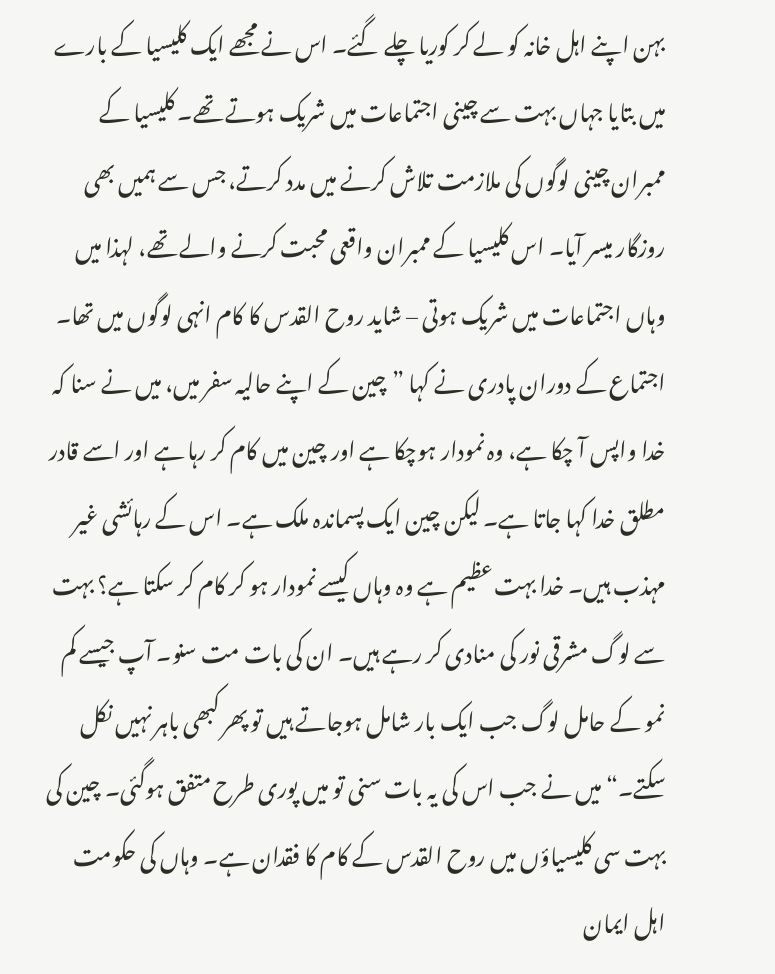بہن اپنے اہل خانہ کو لے کر کوریا چلے گئے۔ اس نے مجھے ایک کلیسیا کے بارے میں بتایا جہاں بہت سے چینی اجتماعات میں شریک ہوتے تھے۔ کلیسیا کے ممبران چینی لوگوں کی ملازمت تلاش کرنے میں مدد کرتے، جس سے ہمیں بھی روزگار میسر آیا۔ اس کلیسیا کے ممبران واقعی محبت کرنے والے تھے، لہذا میں وہاں اجتماعات میں شریک ہوتی – شاید روح القدس کا کام انہی لوگوں میں تھا۔ اجتماع کے دوران پادری نے کہا ”چین کے اپنے حالیہ سفر میں، میں نے سنا کہ خدا واپس آ چکا ہے، وہ نمودار ہوچکا ہے اور چین میں کام کر رہا ہے اور اسے قادر مطلق خدا کہا جاتا ہے۔ لیکن چین ایک پسماندہ ملک ہے۔ اس کے رہائشی غیر مہذب ہیں۔ خدا بہت عظیم ہے وہ وہاں کیسے نمودار ہو کر کام کر سکتا ہے؟ بہت سے لوگ مشرقی نور کی منادی کر رہے ہیں۔ ان کی بات مت سنو۔ آپ جیسے کم نمو کے حامل لوگ جب ایک بار شامل ہوجاتے ہیں تو پھر کبھی باہر نہیں نکل سکتے۔“ میں نے جب اس کی یہ بات سنی تو میں پوری طرح متفق ہوگئی۔ چین کی بہت سی کلیسیاؤں میں روح القدس کے کام کا فقدان ہے۔ وہاں کی حکومت اہل ایمان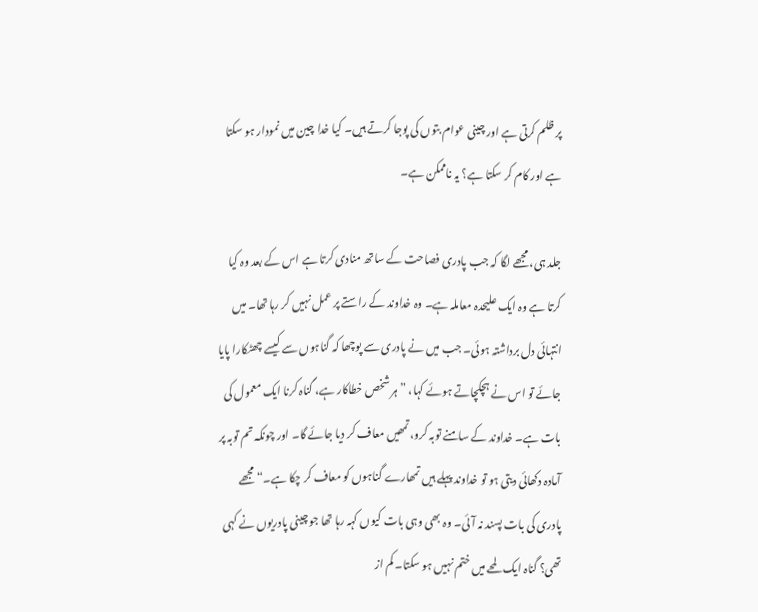پر ظلم کرتی ہے اور چینی عوام بتوں کی پوجا کرتے ہیں۔ کیا خدا چین میں نمودار ہو سکتا ہے اور کام کر سکتا ہے؟ یہ ناممکن ہے۔

جلد ہی، مجھے لگا کہ جب پادری فصاحت کے ساتھ منادی کرتا ہے اس کے بعد وہ کیا کرتا ہے وہ ایک علیحدہ معاملہ ہے۔ وہ خداوند کے راستے پر عمل نہیں کر رہا تھا۔ میں انتہائی دل برداشتہ ہوئی۔ جب میں نے پادری سے پوچھا کہ گناہوں سے کیسے چھٹکارا پایا جائے تو اس نے ہچکچاتے ہوئے کہا، ”ہر شخص خطاکار ہے، گناہ کرنا ایک معمول کی بات ہے۔ خداوند کے سامنے توبہ کرو، تمھیں معاف کر دیا جائے گا۔ اور چونکہ تم توبہ پر آمادہ دکھائی دیتی ہو تو خداوند پہلے ہیں تمھارے گناہوں کو معاف کر چکا ہے۔“ مجھے پادری کی بات پسند نہ آئی۔ وہ بھی وہی بات کیوں کہہ رہا تھا جو چینی پادریوں نے کہی تھی؟ گناہ ایک لمحے میں ختم نہیں ہو سکتا۔ کم از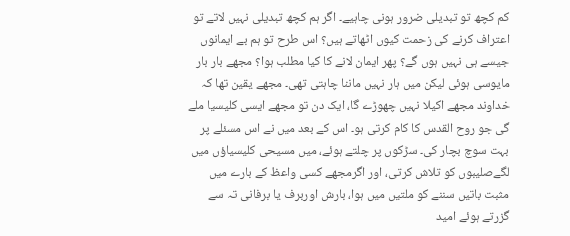کم کچھ تو تبدیلی ضرور ہونی چاہیے۔ اگر ہم کچھ تبدیلی نہیں لاتے تو اعتراف کرنے کی زحمت کیوں اٹھاتے ہیں؟ اس طرح تو ہم بے ایمانوں جیسے ہی نہیں ہوں گے؟ پھر ایمان لانے کا کیا مطلب ہوا؟ مجھے بار بار مایوسی ہوئی لیکن میں ہار نہیں ماننا چاہتی تھی۔ مجھے یقین تھا کہ خداوند مجھے اکیلا نہیں چھوڑے گا، ایک دن تو مجھے ایسی کلیسیا ملے گی جو روح القدس کا کام کرتی ہو۔ اس کے بعد میں نے اس مسئلے پر بہت سوچ بچار کی۔ سڑکوں پر چلتے ہوئے، میں مسیحی کلیسیاؤں میں لگےصلیبوں کو تلاش کرتی، اور اگرمجھے کسی واعظ کے بارے میں مثبت باتیں سننے کو ملتیں میں ہوا، بارش اوربرف یا برفانی تہ سے گزرتے ہوئے امید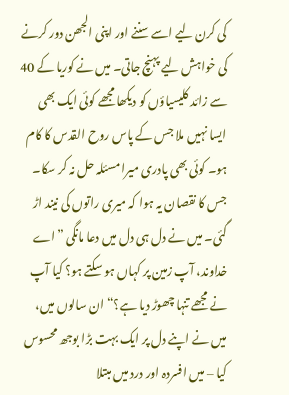کی کرن لیے اسے سننے اور اپنی الجھن دور کرنے کی خواہش لیے پہنچ جاتی۔ میں نے کوریا کے 40 سے زائد کلیسیاؤں کو دیکھا مجھے کوئی ایک بھی ایسا نہیں ملا جس کے پاس روح القدس کا کام ہو۔ کوئی بھی پادری میرا مسئلہ حل نہ کر سکا۔ جس کا نقصان یہ ہوا کہ میری راتوں کی نیند اڑ گئی۔ میں نے دل ہی دل میں دعا مانگی ”اے خداوند، آپ زمین پر کہاں ہو سکتے ہو؟ کیا آپ نے مجھے تنہا چھوڑ دیا ہے؟“ ان سالوں میں، میں نے اپنے دل پر ایک بہت بڑا بوجھ محسوس کیا – میں افسردہ اور درد میں مبتلا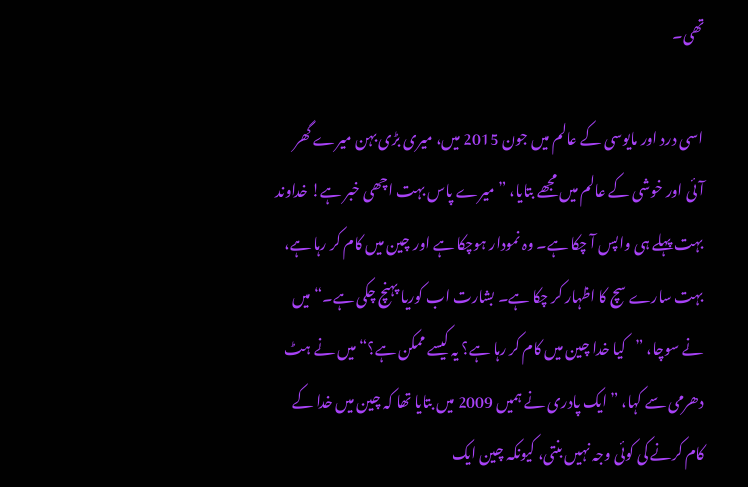تھی۔

اسی درد اور مایوسی کے عالم میں جون 2015 میں، میری بڑی بہن میرے گھر آئی اور خوشی کے عالم میں مجھے بتایا، ”میرے پاس بہت اچھی خبر ہے! خداوند بہت پہلے ہی واپس آ چکا ہے۔ وہ نمودار ہوچکا ہے اور چین میں کام کر رہا ہے، بہت سارے سچ کا اظہار کر چکا ہے۔ بشارت اب کوریا پہنچ چکی ہے۔“ میں نے سوچا، ”کیا خدا چین میں کام کر رہا ہے؟ یہ کیسے ممکن ہے؟“ میں نے ہٹ دھرمی سے کہا، ”ایک پادری نے ہمیں 2009 میں بتایا تھا کہ چین میں خدا کے کام کرنے کی کوئی وجہ نہیں بنتی، کیونکہ چین ایک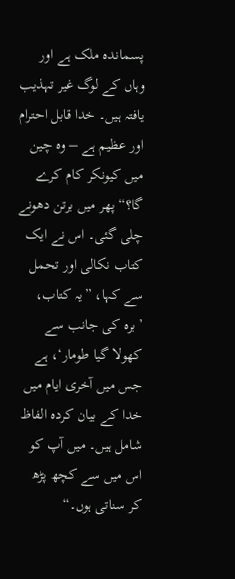پسماندہ ملک ہے اور وہاں کے لوگ غیر تہذیب یافتہ ہیں۔ خدا قابل احترام اور عظیم ہے – وہ چین میں کیونکر کام کرے گا؟“ پھر میں برتن دھونے چلی گئی۔ اس نے ایک کتاب نکالی اور تحمل سے کہا، ”یہ کتاب، ’برہ کی جانب سے کھولا گیا طومار‘، ہے جس میں آخری ایام میں خدا کے بیان کردہ الفاظ شامل ہیں۔ میں آپ کو اس میں سے کچھ پڑھ کر سناتی ہوں۔“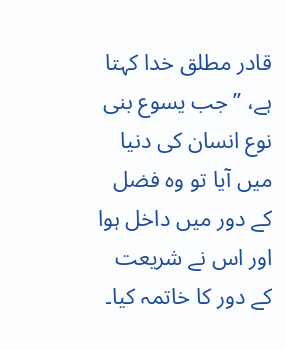قادر مطلق خدا کہتا ہے، ”جب یسوع بنی نوع انسان کی دنیا میں آیا تو وہ فضل کے دور میں داخل ہوا اور اس نے شریعت کے دور کا خاتمہ کیا۔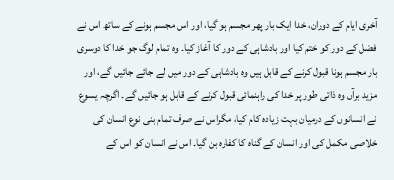آخری ایام کے دوران، خدا ایک بار پھر مجسم ہو گیا، اور اس مجسم ہونے کے ساتھ اس نے فضل کے دور کو ختم کیا اور بادشاہی کے دور کا آغاز کیا۔ وہ تمام لوگ جو خدا کا دوسری بار مجسم ہونا قبول کرنے کے قابل ہیں وہ بادشاہی کے دور میں لے جائے جائیں گے، اور مزید برآں وہ ذاتی طور پر خدا کی راہنمائی قبول کرنے کے قابل ہو جائیں گے۔ اگرچہ یسوع نے انسانوں کے درمیان بہت زیادہ کام کیا، مگراس نے صرف تمام بنی نوع انسان کی خلاصی مکمل کی اور انسان کے گناہ کا کفارہ بن گیا۔ اس نے انسان کو اس کے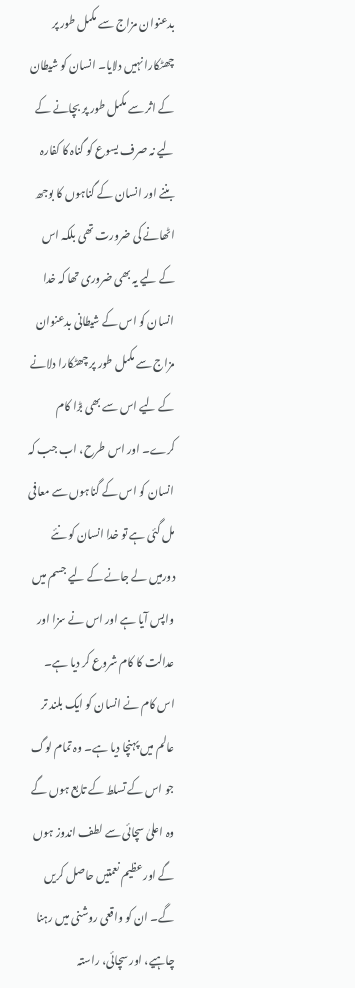بدعنوان مزاج سے مکمل طور پر چھٹکارا نہیں دلایا۔ انسان کو شیطان کے اثر سے مکمل طور پر بچانے کے لیے نہ صرف یسوع کو گناہ کا کفارہ بننے اور انسان کے گناہوں کا بوجھ اٹھانے کی ضرورت تھی بلکہ اس کے لیے یہ بھی ضروری تھا کہ خدا انسان کو اس کے شیطانی بدعنوان مزاج سے مکمل طور پر چھٹکارا دلانے کے لیے اس سے بھی بڑا کام کرے۔ اور اس طرح، اب جب کہ انسان کو اس کے گناہوں سے معافی مل گئی ہے تو خدا انسان کو نئے دورمیں لے جانے کے لیے جسم میں واپس آیا ہے اور اس نے سزا اور عدالت کا کام شروع کر دیا ہے۔ اس کام نے انسان کو ایک بلند تر عالم میں پہنچا دیا ہے۔ وہ تمام لوگ جو اس کے تسلط کے تابع ہوں گے وہ اعلیٰ سچائی سے لطف اندوز ہوں گے اور عظیم نعمتیں حاصل کریں گے۔ ان کو واقعی روشنی میں رہنا چاہیے، اور سچائی، راستہ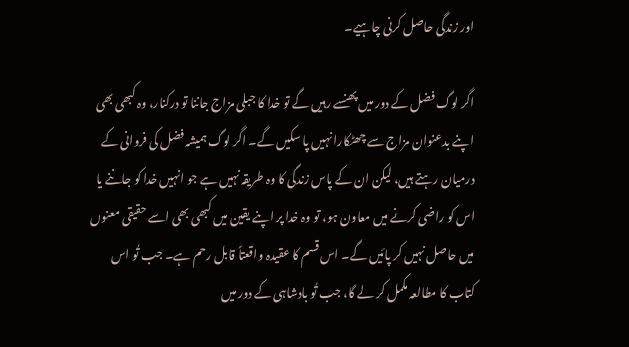اور زندگی حاصل کرنی چاہیے۔

اگر لوگ فضل کے دور میں پھنسے رہیں گے تو خدا کا جبلی مزاج جاننا تو درکنار، وہ کبھی بھی اپنے بدعنوان مزاج سے چھٹکارا نہیں پا سکیں گے۔ اگر لوگ ہمیشہ فضل کی فروانی کے درمیان رہتے ہیں، لیکن ان کے پاس زندگی کا وہ طریقہ نہیں ہے جو انہیں خدا کو جاننے یا اس کو راضی کرنے میں معاون ہو، تو وہ خدا پر اپنے یقین میں کبھی بھی اسے حقیقی معنوں میں حاصل نہیں کر پائیں گے۔ اس قسم کا عقیدہ واقعتاً قابل رحم ہے۔ جب تُو اس کتاب کا مطالعہ مکمل کر لے گا، جب تُو بادشاہی کے دور میں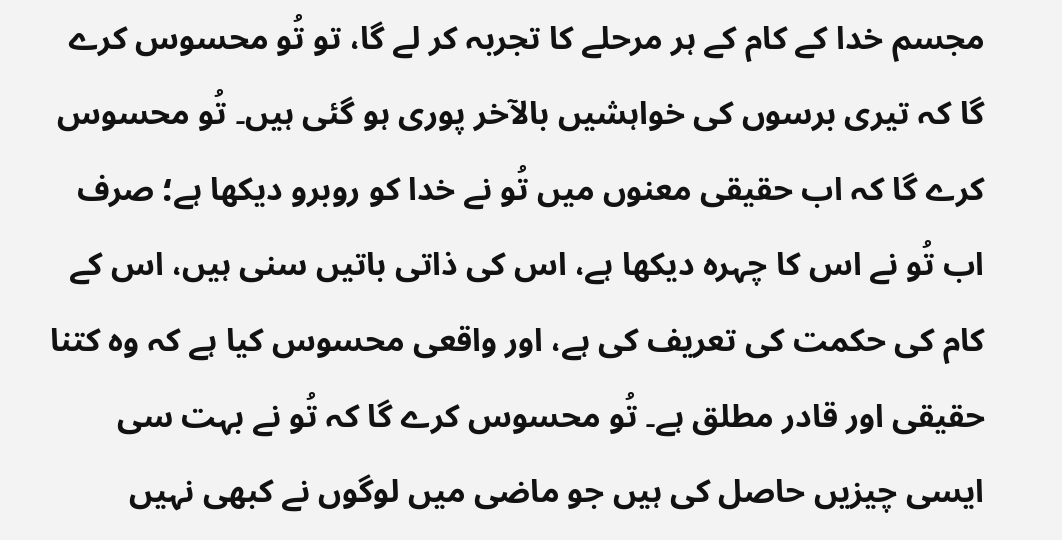مجسم خدا کے کام کے ہر مرحلے کا تجربہ کر لے گا، تو تُو محسوس کرے گا کہ تیری برسوں کی خواہشیں بالآخر پوری ہو گئی ہیں۔ تُو محسوس کرے گا کہ اب حقیقی معنوں میں تُو نے خدا کو روبرو دیکھا ہے؛ صرف اب تُو نے اس کا چہرہ دیکھا ہے، اس کی ذاتی باتیں سنی ہیں، اس کے کام کی حکمت کی تعریف کی ہے، اور واقعی محسوس کیا ہے کہ وہ کتنا حقیقی اور قادر مطلق ہے۔ تُو محسوس کرے گا کہ تُو نے بہت سی ایسی چیزیں حاصل کی ہیں جو ماضی میں لوگوں نے کبھی نہیں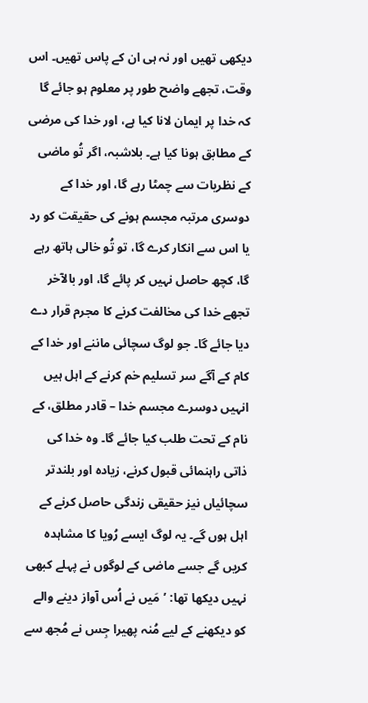دیکھی تھیں اور نہ ہی ان کے پاس تھیں۔ اس وقت، تجھے واضح طور پر معلوم ہو جائے گا کہ خدا پر ایمان لانا کیا ہے، اور خدا کی مرضی کے مطابق ہونا کیا ہے۔ بلاشبہ، اگر تُو ماضی کے نظریات سے چمٹا رہے گا، اور خدا کے دوسری مرتبہ مجسم ہونے کی حقیقت کو رد یا اس سے انکار کرے گا، تو تُو خالی ہاتھ رہے گا، کچھ حاصل نہیں کر پائے گا، اور بالآخر تجھے خدا کی مخالفت کرنے کا مجرم قرار دے دیا جائے گا۔ جو لوگ سچائی ماننے اور خدا کے کام کے آگے سر تسلیم خم کرنے کے اہل ہیں انہیں دوسرے مجسم خدا – قادر مطلق، کے نام کے تحت طلب کیا جائے گا۔ وہ خدا کی ذاتی راہنمائی قبول کرنے، زیادہ اور بلندتر سچائیاں نیز حقیقی زندگی حاصل کرنے کے اہل ہوں گے۔ یہ لوگ ایسے رُویا کا مشاہدہ کریں گے جسے ماضی کے لوگوں نے پہلے کبھی نہیں دیکھا تھا: ’مَیں نے اُس آواز دینے والے کو دیکھنے کے لیے مُنہ پھیرا جِس نے مُجھ سے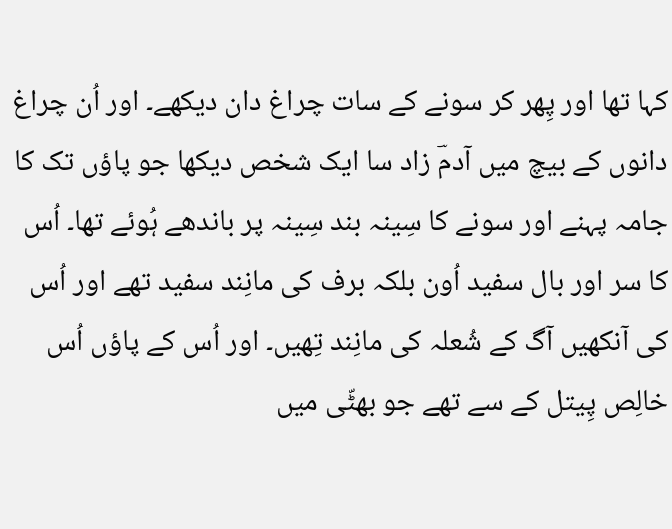کہا تھا اور پِھر کر سونے کے سات چراغ دان دیکھے۔ اور اُن چراغ دانوں کے بیچ میں آدمؔ زاد سا ایک شخص دیکھا جو پاؤں تک کا جامہ پہنے اور سونے کا سِینہ بند سِینہ پر باندھے ہُوئے تھا۔ اُس کا سر اور بال سفید اُون بلکہ برف کی مانِند سفید تھے اور اُس کی آنکھیں آگ کے شُعلہ کی مانِند تِھیں۔ اور اُس کے پاؤں اُس خالِص پِیتل کے سے تھے جو بھٹّی میں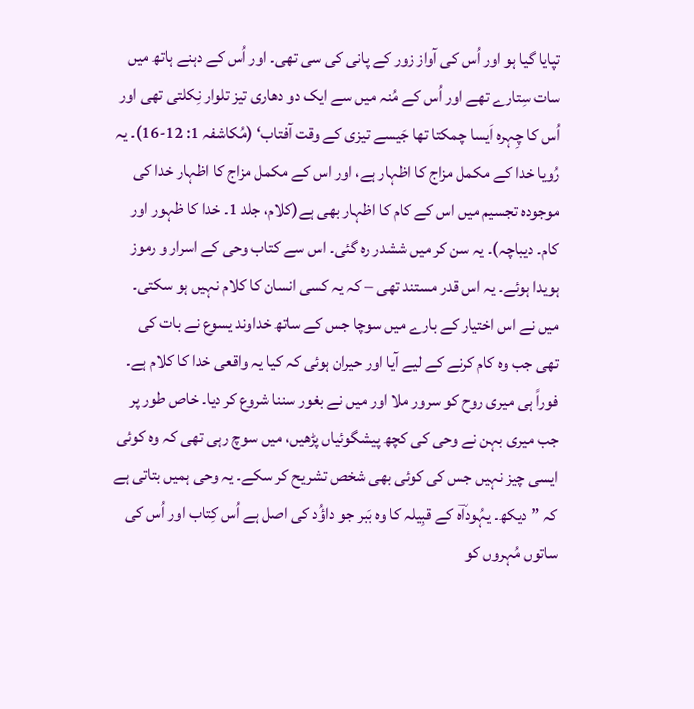تپایا گیا ہو اور اُس کی آواز زور کے پانی کی سی تھی۔ اور اُس کے دہنے ہاتھ میں سات سِتارے تھے اور اُس کے مُنہ میں سے ایک دو دھاری تیز تلوار نِکلتی تھی اور اُس کا چِہرہ اَیسا چمکتا تھا جَیسے تیزی کے وقت آفتاب‘ (مُکاشفہ 1: 12-16)۔ یہ رُویا خدا کے مکمل مزاج کا اظہار ہے، اور اس کے مکمل مزاج کا اظہار خدا کی موجودہ تجسیم میں اس کے کام کا اظہار بھی ہے(کلام، جلد 1۔ خدا کا ظہور اور کام۔ دیباچہ)۔ یہ سن کر میں ششدر رہ گئی۔ اس سے کتاب وحی کے اسرار و رموز ہویدا ہوئے۔ یہ اس قدر مستند تھی – کہ یہ کسی انسان کا کلام نہیں ہو سکتی۔ میں نے اس اختیار کے بارے میں سوچا جس کے ساتھ خداوند یسوع نے بات کی تھی جب وہ کام کرنے کے لیے آیا اور حیران ہوئی کہ کیا یہ واقعی خدا کا کلام ہے۔ فوراً ہی میری روح کو سرور ملا اور میں نے بغور سننا شروع کر دیا۔ خاص طور پر جب میری بہن نے وحی کی کچھ پیشگوئیاں پڑھیں، میں سوچ رہی تھی کہ وہ کوئی ایسی چیز نہیں جس کی کوئی بھی شخص تشریح کر سکے۔ یہ وحی ہمیں بتاتی ہے کہ ”دیکھ۔ یہُوداؔہ کے قبِیلہ کا وہ بَبر جو داؤُد کی اصل ہے اُس کِتاب اور اُس کی ساتوں مُہروں کو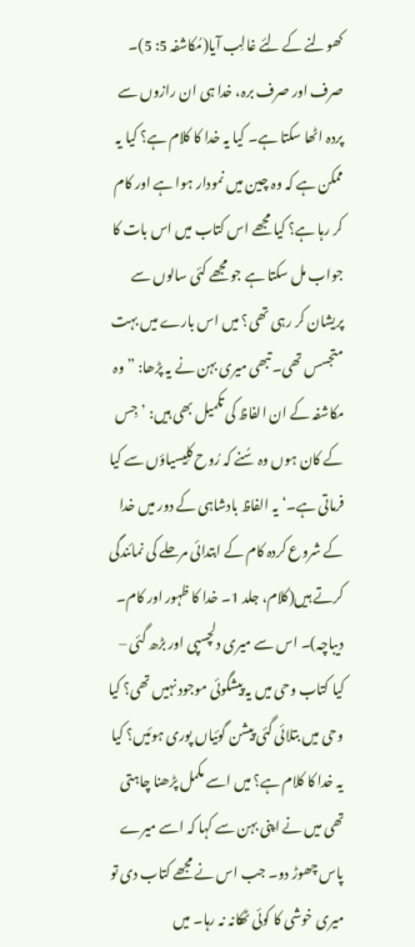کھولنے کے لِئے غالِب آیا(مُکاشفہ 5: 5)۔ صرف اور صرف برہ، خدا ہی ان رازوں سے پردہ اٹھا سکتا ہے۔ کیا یہ خدا کا کلام ہے؟ کیا یہ ممکن ہے کہ وہ چین میں نمودار ہوا ہے اور کام کر رہا ہے؟ کیا مجھے اس کتاب میں اس بات کا جواب مل سکتا ہے جو مجھے کئی سالوں سے پریشان کر رہی تھی؟ میں اس بارے میں بہت متجسس تھی۔ تبھی میری بہن نے یہ پڑھا: ”وہ مکاشفہ کے ان الفاظ کی تکمیل بھی ہیں: ’جِس کے کان ہوں وہ سُنے کہ رُوح کلِیسیاؤں سے کیا فرماتی ہے۔‘ یہ الفاظ بادشاہی کے دور میں خدا کے شروع کردہ کام کے ابتدائی مرحلے کی نمائندگی کرتے ہیں(کلام، جلد 1۔ خدا کا ظہور اور کام۔ دیباچہ)۔ اس سے میری دلچسپی اور بڑھ گئی – کیا کتاب وحی میں یہ پیشگوئی موجود نہیں تھی؟ کیا وحی میں بتلائی گئی پیشن گوئیاں پوری ہوئیں؟ کیا یہ خدا کا کلام ہے؟ میں اسے مکمل پڑھنا چاہتی تھی میں نے اپنی بہن سے کہا کہ اسے میرے پاس چھوڑ دو۔ جب اس نے مجھے کتاب دی تو میری خوشی کا کوئی ٹھکانہ نہ رہا۔ میں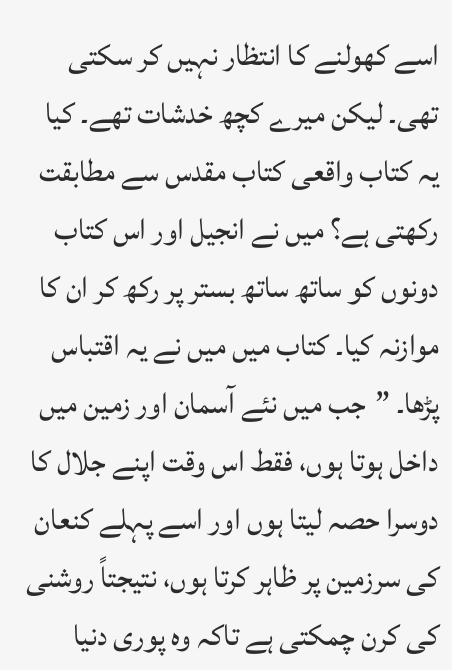اسے کھولنے کا انتظار نہیں کر سکتی تھی۔ لیکن میرے کچھ خدشات تھے۔ کیا یہ کتاب واقعی کتاب مقدس سے مطابقت رکھتی ہے؟ میں نے انجیل اور اس کتاب دونوں کو ساتھ ساتھ بستر پر رکھ کر ان کا موازنہ کیا۔ کتاب میں میں نے یہ اقتباس پڑھا۔ ”جب میں نئے آسمان اور زمین میں داخل ہوتا ہوں، فقط اس وقت اپنے جلال کا دوسرا حصہ لیتا ہوں اور اسے پہلے کنعان کی سرزمین پر ظاہر کرتا ہوں، نتیجتاً روشنی کی کرن چمکتی ہے تاکہ وہ پوری دنیا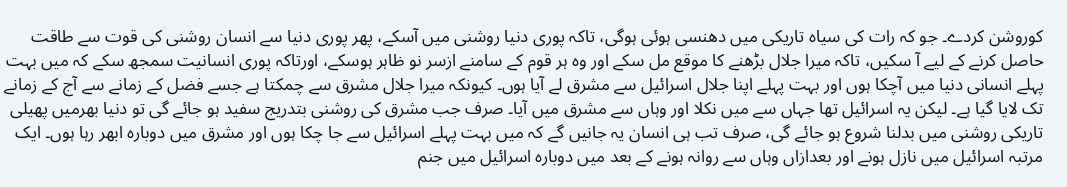کوروشن کردے۔ جو کہ رات کی سیاہ تاریکی میں دھنسی ہوئی ہوگی، تاکہ پوری دنیا روشنی میں آسکے، پھر پوری دنیا سے انسان روشنی کی قوت سے طاقت حاصل کرنے کے لیے آ سکیں، تاکہ میرا جلال بڑھنے کا موقع مل سکے اور وہ ہر قوم کے سامنے ازسر نو ظاہر ہوسکے، اورتاکہ پوری انسانیت سمجھ سکے کہ میں بہت پہلے انسانی دنیا میں آچکا ہوں اور بہت پہلے اپنا جلال اسرائیل سے مشرق لے آیا ہوں۔ کیونکہ میرا جلال مشرق سے چمکتا ہے جسے فضل کے زمانے سے آج کے زمانے تک لایا گیا ہے۔ لیکن یہ اسرائیل تھا جہاں سے میں نکلا اور وہاں سے مشرق میں آیا۔ صرف جب مشرق کی روشنی بتدریج سفید ہو جائے گی تو دنیا بھرمیں پھیلی تاریکی روشنی میں بدلنا شروع ہو جائے گی، صرف تب ہی انسان یہ جانیں گے کہ میں بہت پہلے اسرائیل سے جا چکا ہوں اور مشرق میں دوبارہ ابھر رہا ہوں۔ ایک مرتبہ اسرائیل میں نازل ہونے اور بعدازاں وہاں سے روانہ ہونے کے بعد میں دوبارہ اسرائیل میں جنم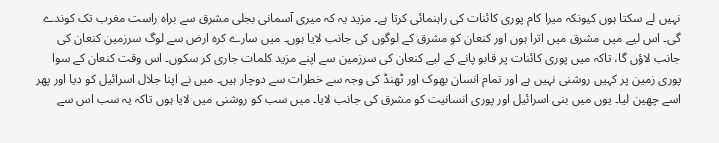نہیں لے سکتا ہوں کیونکہ میرا کام پوری کائنات کی راہنمائی کرتا ہے۔ مزید یہ کہ میری آسمانی بجلی مشرق سے براہ راست مغرب تک کوندے گی۔ اس لیے میں مشرق میں اترا ہوں اور کنعان کو مشرق کے لوگوں کی جانب لایا ہوں۔ میں سارے کرہ ارض سے لوگ سرزمین کنعان کی جانب لاؤں گا، تاکہ میں پوری کائنات پر قابو پانے کے لیے کنعان کی سرزمین سے اپنے مزید کلمات جاری کر سکوں۔ اس وقت کنعان کے سوا پوری زمین پر کہیں روشنی نہیں ہے اور تمام انسان بھوک اور ٹھنڈ کی وجہ سے خطرات سے دوچار ہیں۔ میں نے اپنا جلال اسرائیل کو دیا اور پھر اسے چھین لیا۔ یوں میں بنی اسرائیل اور پوری انسانیت کو مشرق کی جانب لایا۔ میں سب کو روشنی میں لایا ہوں تاکہ یہ سب اس سے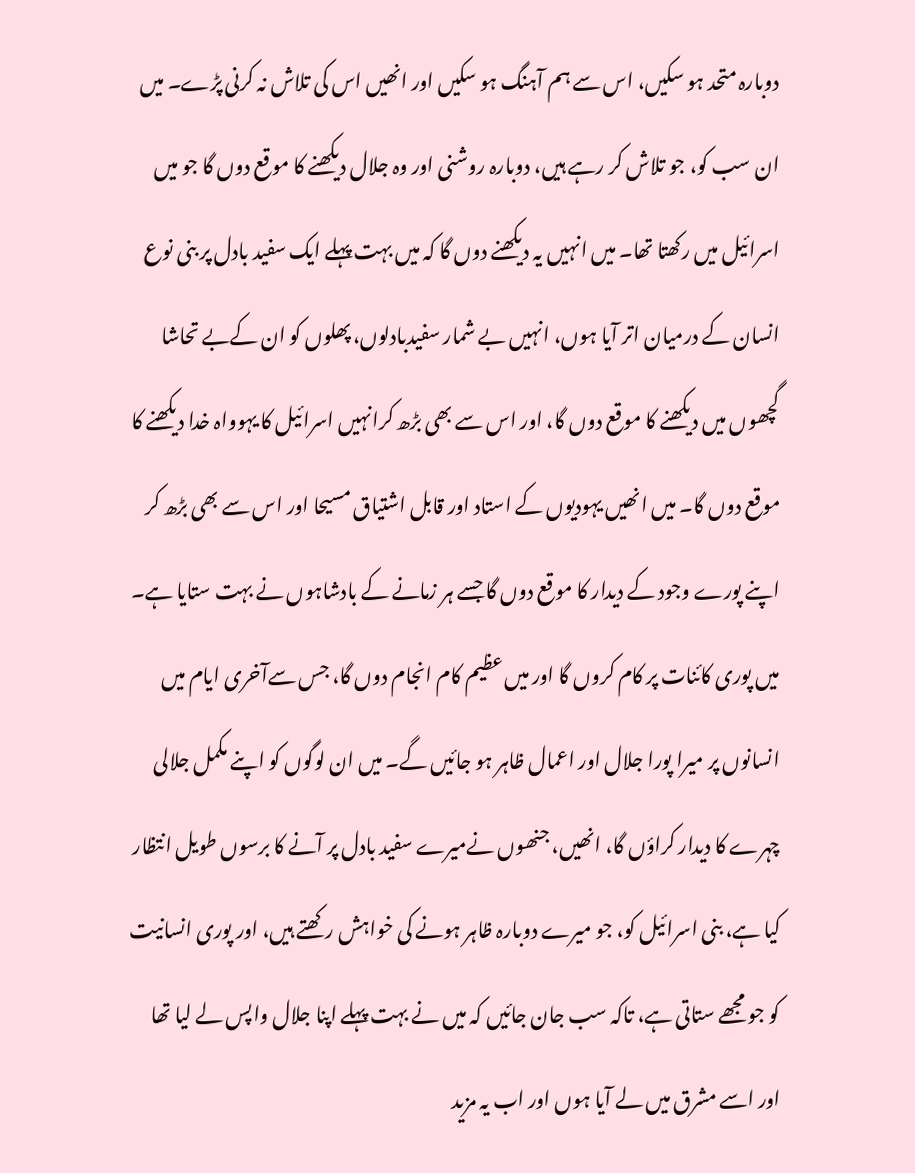دوبارہ متحد ہو سکیں، اس سے ہم آہنگ ہو سکیں اور انھیں اس کی تلاش نہ کرنی پڑے۔ میں ان سب کو، جو تلاش کر رہے ہیں، دوبارہ روشنی اور وہ جلال دیکھنے کا موقع دوں گا جو میں اسرائیل میں رکھتا تھا۔ میں انہیں یہ دیکھنے دوں گا کہ میں بہت پہلے ایک سفید بادل پر بنی نوع انسان کے درمیان اتر آیا ہوں، انہیں بے شمار سفیدبادلوں، پھلوں کو ان کےبے تحاشا گچھوں میں دیکھنے کا موقع دوں گا، اور اس سے بھی بڑھ کرانہیں اسرائیل کا یہوواہ خدا دیکھنے کا موقع دوں گا۔ میں انھیں یہودیوں کے استاد اور قابل اشتیاق مسیحا اور اس سے بھی بڑھ کر اپنے پورے وجود کے دیدار کا موقع دوں گا جسے ہر زمانے کے بادشاہوں نے بہت ستایا ہے۔ میں پوری کائنات پر کام کروں گا اور میں عظیم کام انجام دوں گا، جس سےآخری ایام میں انسانوں پر میرا پورا جلال اور اعمال ظاہر ہو جائیں گے۔ میں ان لوگوں کو اپنے مکمل جلالی چہرے کا دیدار کراؤں گا، انھیں، جنھوں نےمیرے سفید بادل پر آنے کا برسوں طویل انتظار کیا ہے، بنی اسرائیل کو، جو میرے دوبارہ ظاہر ہونے کی خواہش رکھتے ہیں، اور پوری انسانیت کو جو مجھے ستاتی ہے، تاکہ سب جان جائیں کہ میں نے بہت پہلے اپنا جلال واپس لے لیا تھا اور اسے مشرق میں لے آیا ہوں اور اب یہ مزید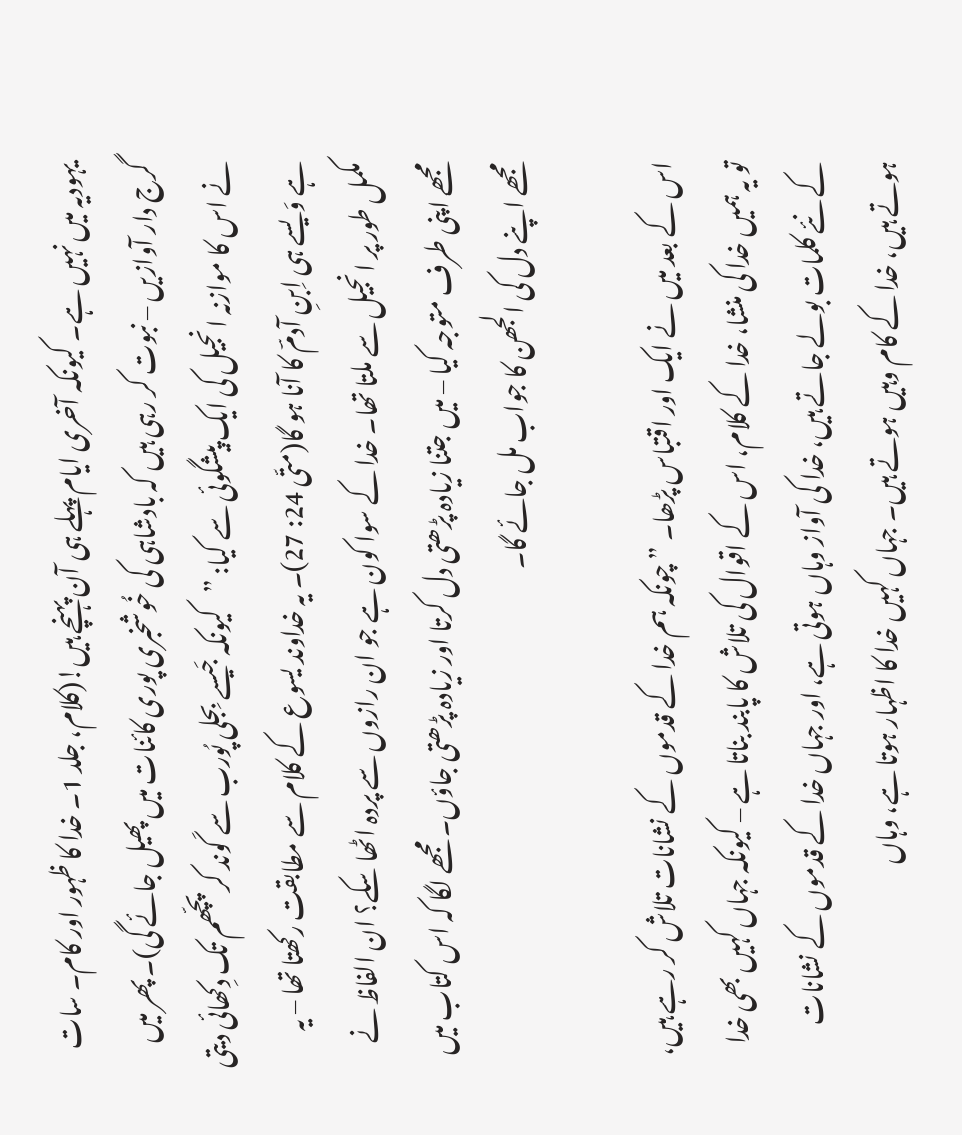یہودیہ میں نہیں ہے۔ کیونکہ آخری ایام پہلے ہی آن پہنچے ہیں!(کلام، جلد 1۔ خدا کا ظہور اور کام۔ سات گرج دار آوازیں – نبوت کر رہی ہیں کہ بادشاہی کی خُوشخبری پوری کائنات میں پھیل جائے گی)۔ پھر میں نے اس کا موازنہ انجیل کی ایک پیشگوئی سے کیا: ”کیونکہ جَیسے بِجلی پُورب سے کَوند کر پچّھم تک دِکھائی دیتی ہے وَیسے ہی اِبنِ آدمؔ کا آنا ہو گا(متّی 24: 27)۔ یہ خداوند یسوع کے کلام سے مطابقت رکھتا تھا – یہ مکمل طور پر انجیل سے ملتا تھا۔ خدا کے سوا کون ہے جو ان رازوں سے پردہ اٹھا سکے؟ ان الفاظ نے مجھے اپنی طرف متوجہ کیا – میں جتنا زیادہ پڑھتی دل کرتا اور زیادہ پڑھتی جاؤں۔ مجھے لگا کہ اس کتاب میں مجھے اپنے دل کی الجھن کا جواب مل جائے گا۔

اس کے بعد میں نے ایک اور اقتباس پڑھا۔ ”چونکہ ہم خدا کے قدموں کے نشانات تلاش کر رہے ہیں، تو یہ ہمیں خدا کی منشا، خدا کے کلام، اس کے اقوال کی تلاش کا پابند بناتا ہے – کیونکہ جہاں کہیں بھی خدا کے نئے کلمات بولے جاتے ہیں، خدا کی آواز وہاں ہوتی ہے، اور جہاں خدا کے قدموں کے نشانات ہوتے ہیں، خدا کے کام وہیں ہوتے ہیں۔ جہاں کہیں خدا کا اظہار ہوتا ہے، وہاں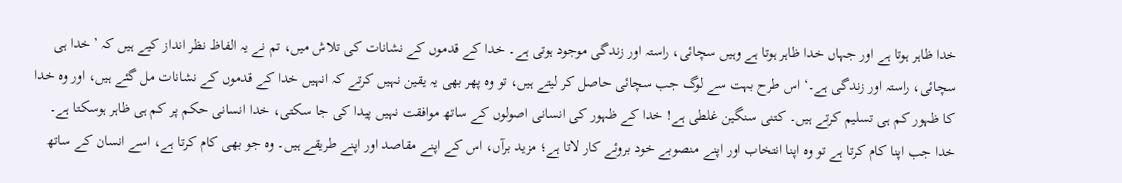خدا ظاہر ہوتا ہے اور جہاں خدا ظاہر ہوتا ہے وہیں سچائی، راستہ اور زندگی موجود ہوتی ہے۔ خدا کے قدموں کے نشانات کی تلاش میں، تم نے یہ الفاظ نظر انداز کیے ہیں کہ ’خدا ہی سچائی، راستہ اور زندگی ہے۔‘ اس طرح بہت سے لوگ جب سچائی حاصل کر لیتے ہیں، تو وہ پھر بھی یہ یقین نہیں کرتے کہ انہیں خدا کے قدموں کے نشانات مل گئے ہیں، اور وہ خدا کا ظہور کم ہی تسلیم کرتے ہیں۔ کتنی سنگین غلطی ہے! خدا کے ظہور کی انسانی اصولوں کے ساتھ موافقت نہیں پیدا کی جا سکتی، خدا انسانی حکم پر کم ہی ظاہر ہوسکتا ہے۔ خدا جب اپنا کام کرتا ہے تو وہ اپنا انتخاب اور اپنے منصوبے خود بروئے کار لاتا ہے؛ مزید برآں، اس کے اپنے مقاصد اور اپنے طریقے ہیں۔ وہ جو بھی کام کرتا ہے، اسے انسان کے ساتھ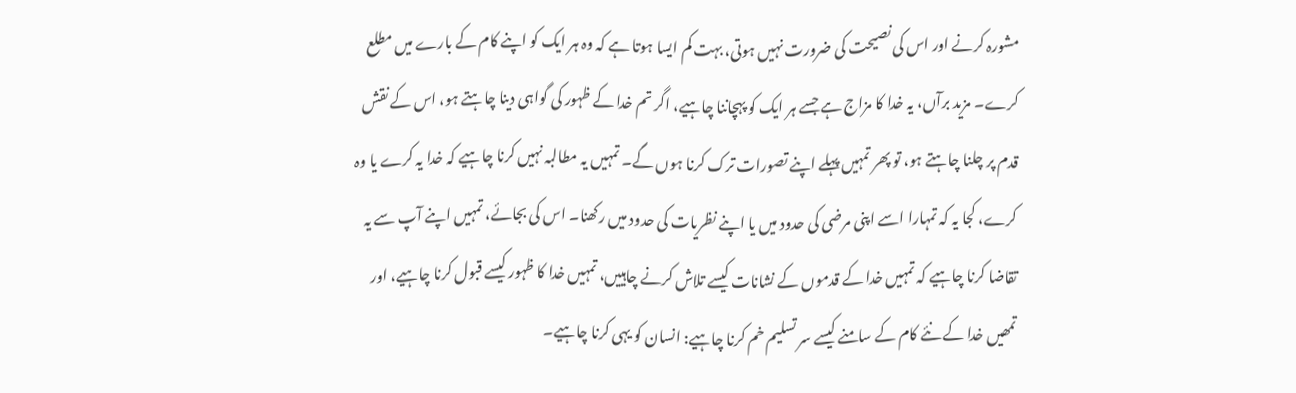مشورہ کرنے اور اس کی نصیحت کی ضرورت نہیں ہوتی، بہت کم ایسا ہوتا ہے کہ وہ ہر ایک کو اپنے کام کے بارے میں مطلع کرے۔ مزید برآں، یہ خدا کا مزاج ہے جسے ہر ایک کو پہچاننا چاہیے، اگر تم خدا کے ظہور کی گواہی دینا چاہتے ہو، اس کے نقش قدم پر چلنا چاہتے ہو، تو پھر تمہیں پہلے اپنے تصورات ترک کرنا ہوں گے۔ تمہیں یہ مطالبہ نہیں کرنا چاہیے کہ خدا یہ کرے یا وہ کرے، کجا یہ کہ تمہارا اسے اپنی مرضی کی حدود میں یا اپنے نظریات کی حدود میں رکھنا۔ اس کی بجائے، تمہیں اپنے آپ سے یہ تقاضا کرنا چاہیے کہ تمہیں خدا کے قدموں کے نشانات کیسے تلاش کرنے چاہییں، تمہیں خدا کا ظہور کیسے قبول کرنا چاہیے، اور تمھیں خدا کے نئے کام کے سامنے کیسے سر تسلیم خم کرنا چاہیے: انسان کو یہی کرنا چاہیے۔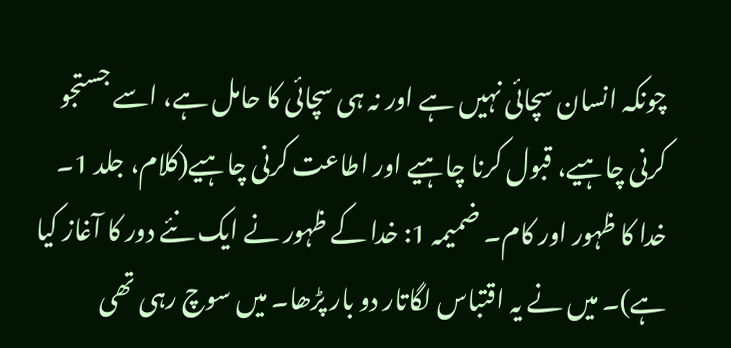چونکہ انسان سچائی نہیں ہے اور نہ ہی سچائی کا حامل ہے، اسے جستجو کرنی چاہیے، قبول کرنا چاہیے اور اطاعت کرنی چاہیے(کلام، جلد 1۔ خدا کا ظہور اور کام۔ ضمیمہ 1: خدا کے ظہور نے ایک نئے دور کا آغاز کیا ہے)۔ میں نے یہ اقتباس لگاتار دو بار پڑھا۔ میں سوچ رہی تھی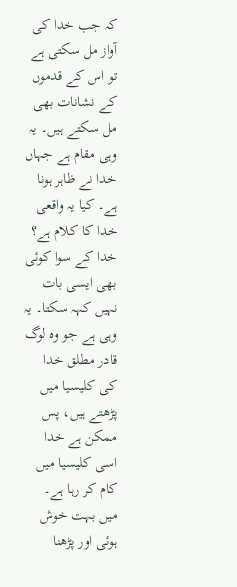کہ جب خدا کی آواز مل سکتی ہے تو اس کے قدموں کے نشانات بھی مل سکتے ہیں۔ یہ وہی مقام ہے جہاں خدا نے ظاہر ہونا ہے۔ کیا یہ واقعی خدا کا کلام ہے؟ خدا کے سوا کوئی بھی ایسی بات نہیں کہہ سکتا۔ یہ وہی ہے جو وہ لوگ قادر مطلق خدا کی کلیسیا میں پڑھتے ہیں، پس ممکن ہے خدا اسی کلیسیا میں کام کر رہا ہے۔ میں بہت خوش ہوئی اور پڑھنا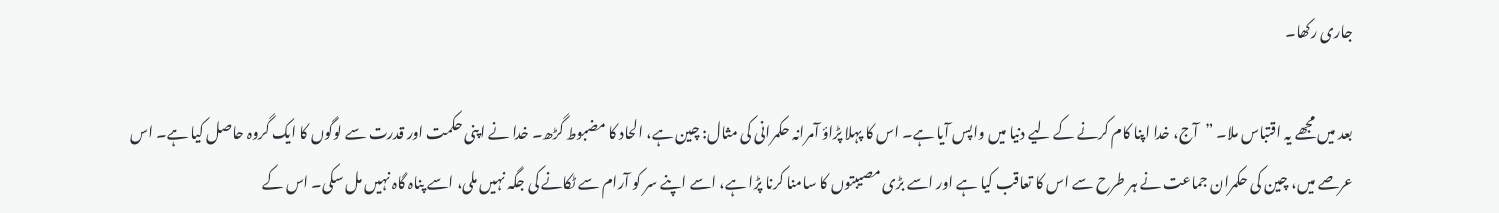جاری رکھا۔

بعد میں مجھے یہ اقتباس ملا۔ ”آج، خدا اپنا کام کرنے کے لیے دنیا میں واپس آیا ہے۔ اس کا پہلا پڑاؤ آمرانہ حکمرانی کی مثال: چین ہے، الحاد کا مضبوط گڑھ۔ خدا نے اپنی حکمت اور قدرت سے لوگوں کا ایک گروہ حاصل کیا ہے۔ اس عرصے میں، چین کی حکمران جماعت نے ہر طرح سے اس کا تعاقب کیا ہے اور اسے بڑی مصیبتوں کا سامنا کرنا پڑا ہے، اسے اپنے سر کو آرام سے ٹکانے کی جگہ نہیں ملی، اسے پناہ گاہ نہیں مل سکی۔ اس کے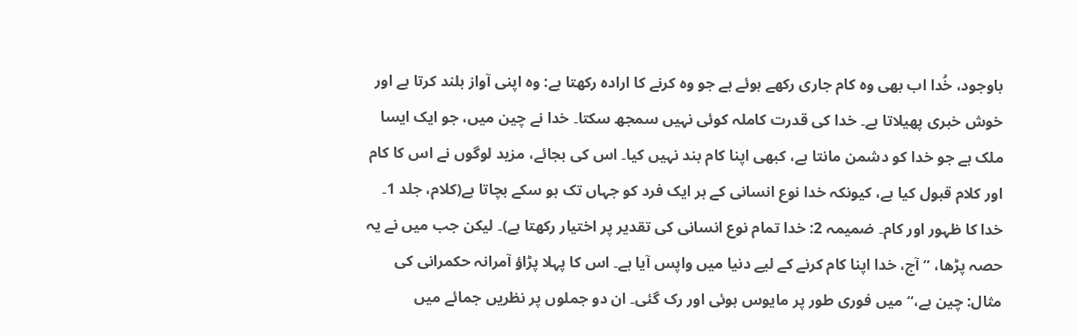باوجود، خُدا اب بھی وہ کام جاری رکھے ہوئے ہے جو وہ کرنے کا ارادہ رکھتا ہے: وہ اپنی آواز بلند کرتا ہے اور خوش خبری پھیلاتا ہے۔ خدا کی قدرت کاملہ کوئی نہیں سمجھ سکتا۔ خدا نے چین میں، جو ایک ایسا ملک ہے جو خدا کو دشمن مانتا ہے، کبھی اپنا کام بند نہیں کیا۔ اس کی بجائے، مزید لوگوں نے اس کا کام اور کلام قبول کیا ہے، کیونکہ خدا نوع انسانی کے ہر ایک فرد کو جہاں تک ہو سکے بچاتا ہے(کلام، جلد 1۔ خدا کا ظہور اور کام۔ ضمیمہ 2: خدا تمام نوع انسانی کی تقدیر پر اختیار رکھتا ہے)۔ لیکن جب میں نے یہ حصہ پڑھا، ”آج، خدا اپنا کام کرنے کے لیے دنیا میں واپس آیا ہے۔ اس کا پہلا پڑاؤ آمرانہ حکمرانی کی مثال: چین ہے،“ میں فوری طور پر مایوس ہوئی اور رک گئی۔ ان دو جملوں پر نظریں جمائے میں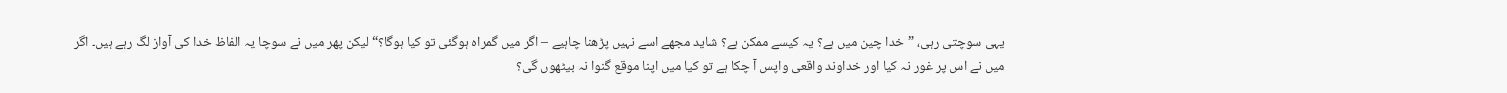یہی سوچتی رہی، ”خدا چین میں ہے؟ یہ کیسے ممکن ہے؟ شاید مجھے اسے نہیں پڑھنا چاہیے – اگر میں گمراہ ہوگئی تو کیا ہوگا؟“ لیکن پھر میں نے سوچا یہ الفاظ خدا کی آواز لگ رہے ہیں۔ اگر میں نے اس پر غور نہ کیا اور خداوند واقعی واپس آ چکا ہے تو کیا میں اپنا موقع گنوا نہ بیٹھوں گی؟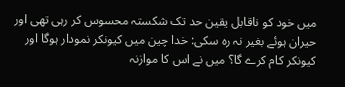میں خود کو ناقابل یقین حد تک شکستہ محسوس کر رہی تھی اور حیران ہوئے بغیر نہ رہ سکی: خدا چین میں کیونکر نمودار ہوگا اور کیونکر کام کرے گا؟ میں نے اس کا موازنہ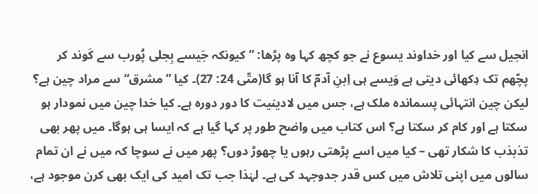انجیل سے کیا اور خداوند یسوع نے جو کچھ کہا وہ پڑھا: ”کیونکہ جَیسے بِجلی پُورب سے کَوند کر پچّھم تک دِکھائی دیتی ہے وَیسے ہی اِبنِ آدمؔ کا آنا ہو گا(متّی 24: 27)۔ کیا ”مشرق“ سے مراد چین ہے؟ لیکن چین انتہائی پسماندہ ملک ہے، جس میں لادینیت کا دور دورہ ہے۔ کیا خدا چین میں نمودار ہو سکتا ہے اور کام کر سکتا ہے؟ اس کتاب میں واضح طور پر کہا گیا ہے کہ ایسا ہی ہوگا۔ میں پھر بھی تذبذب کا شکار تھی – کیا میں اسے پڑھتی رہوں یا چھوڑ دوں؟ پھر میں نے سوچا کہ میں نے ان تمام سالوں میں اپنی تلاش میں کس قدر جدوجہد کی ہے۔ لہٰذا جب تک امید کی ایک بھی کرن موجود ہے،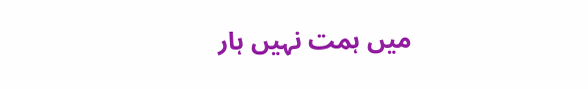میں ہمت نہیں ہار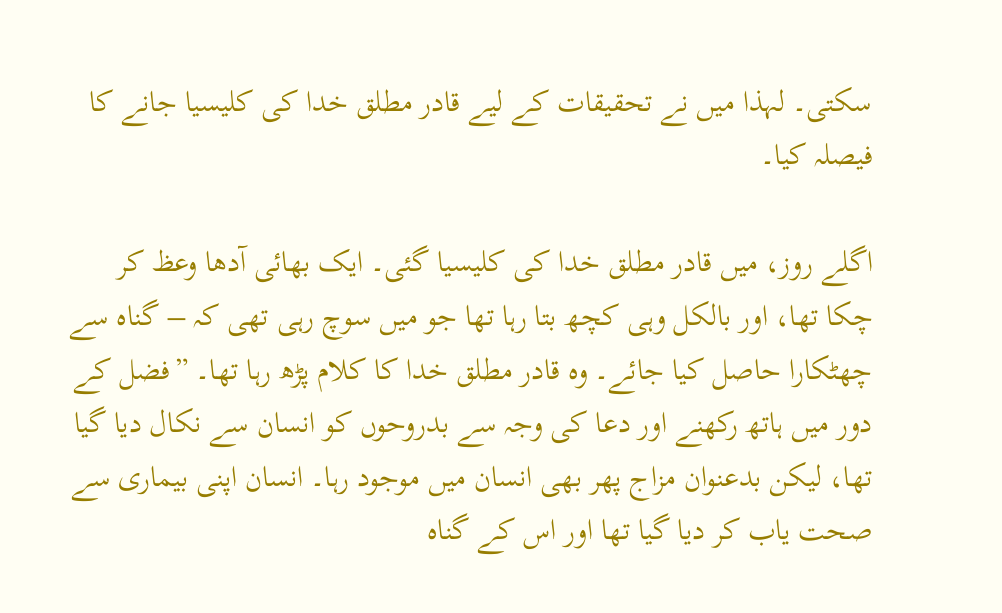سکتی۔ لہذا میں نے تحقیقات کے لیے قادر مطلق خدا کی کلیسیا جانے کا فیصلہ کیا۔

اگلے روز، میں قادر مطلق خدا کی کلیسیا گئی۔ ایک بھائی آدھا وعظ کر چکا تھا، اور بالکل وہی کچھ بتا رہا تھا جو میں سوچ رہی تھی کہ – گناہ سے چھٹکارا حاصل کیا جائے۔ وہ قادر مطلق خدا کا کلام پڑھ رہا تھا۔ ”فضل کے دور میں ہاتھ رکھنے اور دعا کی وجہ سے بدروحوں کو انسان سے نکال دیا گیا تھا، لیکن بدعنوان مزاج پھر بھی انسان میں موجود رہا۔ انسان اپنی بیماری سے صحت یاب کر دیا گیا تھا اور اس کے گناہ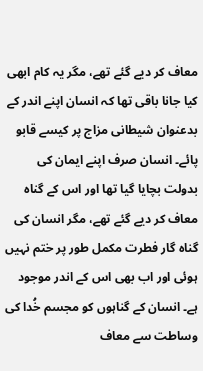معاف کر دیے گئے تھے، مگر یہ کام ابھی کیا جانا باقی تھا کہ انسان اپنے اندر کے بدعنوان شیطانی مزاج پر کیسے قابو پائے۔ انسان صرف اپنے ایمان کی بدولت بچایا گیا تھا اور اس کے گناہ معاف کر دیے گئے تھے، مگر انسان کی گناہ گار فطرت مکمل طور پر ختم نہیں ہوئی اور اب بھی اس کے اندر موجود ہے۔ انسان کے گناہوں کو مجسم خُدا کی وساطت سے معاف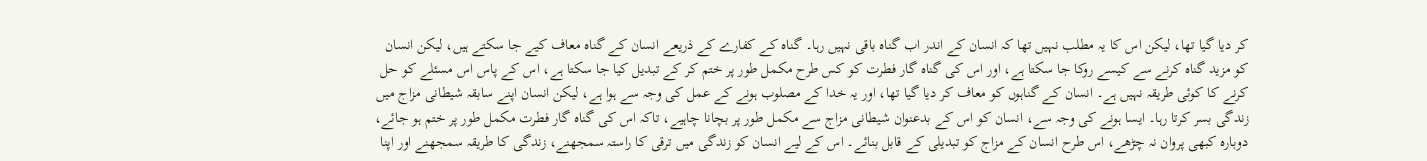کر دیا گیا تھا، لیکن اس کا یہ مطلب نہیں تھا کہ انسان کے اندر اب گناہ باقی نہیں رہا۔ گناہ کے کفارے کے ذریعے انسان کے گناہ معاف کیے جا سکتے ہیں، لیکن انسان کو مزید گناہ کرنے سے کیسے روکا جا سکتا ہے، اور اس کی گناہ گار فطرت کو کس طرح مکمل طور پر ختم کر کے تبدیل کیا جا سکتا ہے، اس کے پاس اس مسئلے کو حل کرنے کا کوئی طریقہ نہیں ہے۔ انسان کے گناہوں کو معاف کر دیا گیا تھا، اور یہ خدا کے مصلوب ہونے کے عمل کی وجہ سے ہوا ہے، لیکن انسان اپنے سابقہ شیطانی مزاج میں زندگی بسر کرتا رہا۔ ایسا ہونے کی وجہ سے، انسان کو اس کے بدعنوان شیطانی مزاج سے مکمل طور پر بچانا چاہیے، تاکہ اس کی گناہ گار فطرت مکمل طور پر ختم ہو جائے، دوبارہ کبھی پروان نہ چڑھے، اس طرح انسان کے مزاج کو تبدیلی کے قابل بنائے۔ اس کے لیے انسان کو زندگی میں ترقی کا راستہ سمجھنے، زندگی کا طریقہ سمجھنے اور اپنا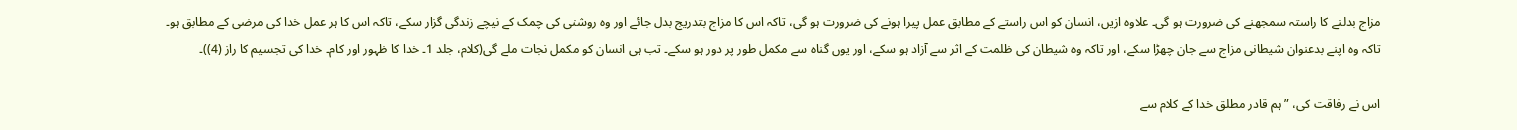مزاج بدلنے کا راستہ سمجھنے کی ضرورت ہو گی۔ علاوہ ازیں، انسان کو اس راستے کے مطابق عمل پیرا ہونے کی ضرورت ہو گی، تاکہ اس کا مزاج بتدریج بدل جائے اور وہ روشنی کی چمک کے نیچے زندگی گزار سکے، تاکہ اس کا ہر عمل خدا کی مرضی کے مطابق ہو۔ تاکہ وہ اپنے بدعنوان شیطانی مزاج سے جان چھڑا سکے، اور تاکہ وہ شیطان کی ظلمت کے اثر سے آزاد ہو سکے، اور یوں گناہ سے مکمل طور پر دور ہو سکے۔ تب ہی انسان کو مکمل نجات ملے گی(کلام، جلد 1۔ خدا کا ظہور اور کام۔ خدا کی تجسیم کا راز (4))۔

اس نے رفاقت کی، ”ہم قادر مطلق خدا کے کلام سے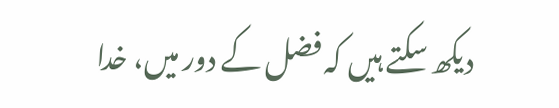دیکھ سکتے ہیں کہ فضل کے دور میں، خدا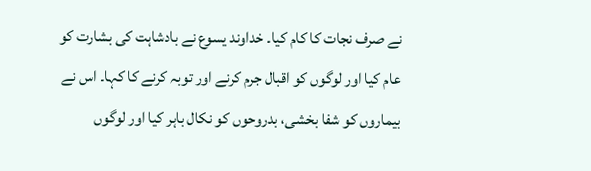نے صرف نجات کا کام کیا۔ خداوند یسوع نے بادشاہت کی بشارت کو عام کیا اور لوگوں کو اقبال جرم کرنے اور توبہ کرنے کا کہا۔ اس نے بیماروں کو شفا بخشی، بدروحوں کو نکال باہر کیا اور لوگوں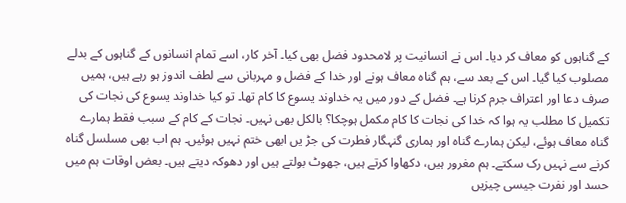کے گناہوں کو معاف کر دیا۔ اس نے انسانیت پر لامحدود فضل بھی کیا۔ آخر کار، اسے تمام انسانوں کے گناہوں کے بدلے مصلوب کیا گیا۔ اس کے بعد سے، ہم گناہ معاف ہونے اور خدا کے فضل و مہربانی سے لطف اندوز ہو رہے ہیں، ہمیں صرف دعا اور اعتراف جرم کرنا ہے۔ فضل کے دور میں یہ خداوند یسوع کا کام تھا۔ تو کیا خداوند یسوع کی نجات کی تکمیل کا مطلب یہ ہوا کہ خدا کی نجات کا کام مکمل ہوچکا؟ بالکل بھی نہیں۔ نجات کے کام کے سبب فقط ہمارے گناہ معاف ہوئے، لیکن ہمارے گناہ اور ہماری گنہگار فطرت کی جڑ یں ابھی ختم نہیں ہوئیں۔ ہم اب بھی مسلسل گناہ کرنے سے نہیں رک سکتے۔ ہم مغرور ہیں، دکھاوا کرتے ہیں، جھوٹ بولتے ہیں اور دھوکہ دیتے ہیں۔ بعض اوقات ہم میں حسد اور نفرت جیسی چیزیں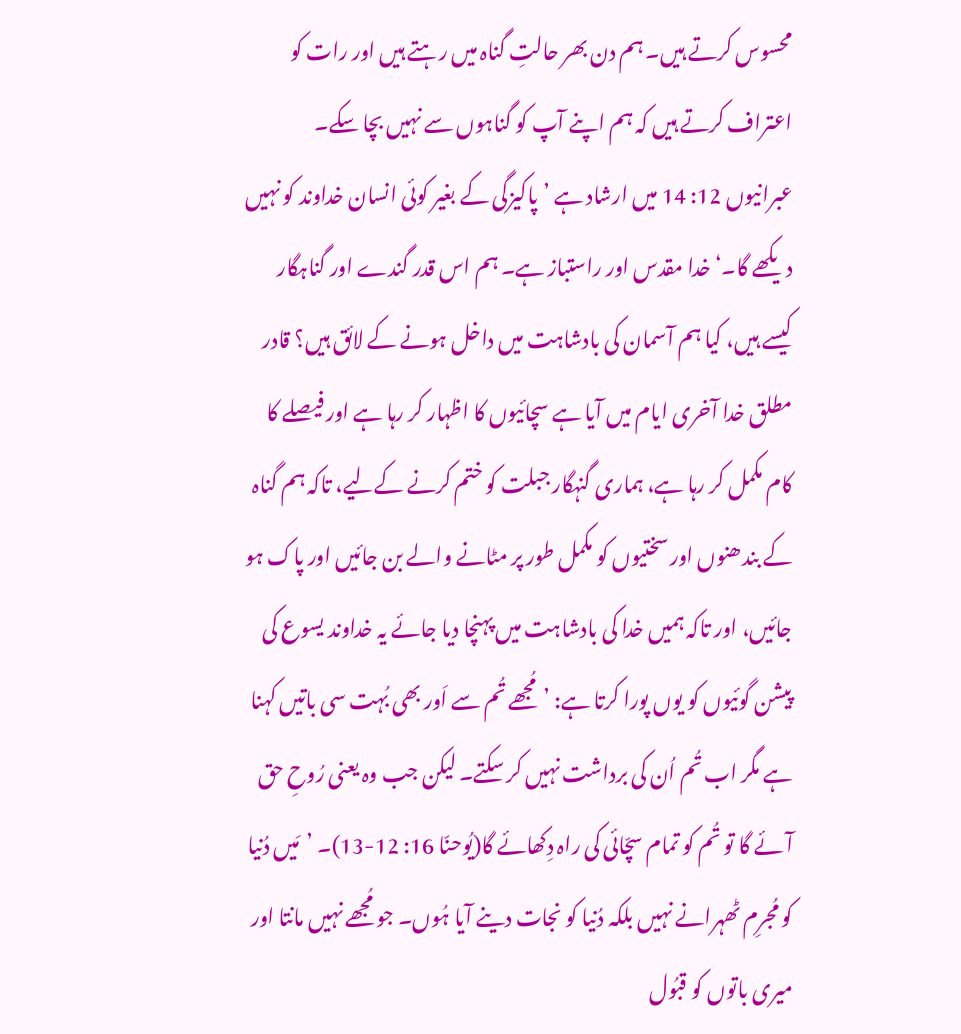محسوس کرتے ہیں۔ ہم دن بھر حالتِ گناہ میں رہتے ہیں اور رات کو اعتراف کرتے ہیں کہ ہم اپنے آپ کو گناہوں سے نہیں بچا سکے۔ عبرانیوں 12: 14 میں ارشاد ہے ’پاکیزگی کے بغیر کوئی انسان خداوند کو نہیں دیکھے گا۔‘ خدا مقدس اور راستباز ہے۔ ہم اس قدر گندے اور گناہگار کیسے ہیں، کیا ہم آسمان کی بادشاہت میں داخل ہونے کے لائق ہیں؟ قادر مطلق خدا آخری ایام میں آیا ہے سچائیوں کا اظہار کر رہا ہے اور فیصلے کا کام مکمل کر رہا ہے، ہماری گنہگار جبلت کو ختم کرنے کےلیے، تاکہ ہم گناہ کے بندھنوں اور سختیوں کو مکمل طور پر مٹانے والے بن جائیں اور پاک ہو جائیں، اور تاکہ ہمیں خدا کی بادشاہت میں پہنچا دیا جائے یہ خداوند یسوع کی پیشن گوئیوں کو یوں پورا کرتا ہے: ’مُجھے تُم سے اَور بھی بُہت سی باتیں کہنا ہے مگر اب تُم اُن کی برداشت نہیں کر سکتے۔ لیکن جب وہ یعنی رُوحِ حق آئے گا تو تُم کو تمام سچّائی کی راہ دِکھائے گا(یُوحنّا 16: 12-13)۔ ’مَیں دُنیا کو مُجرِم ٹھہرانے نہیں بلکہ دُنیا کو نجات دینے آیا ہُوں۔ جو مُجھے نہیں مانتا اور میری باتوں کو قبُول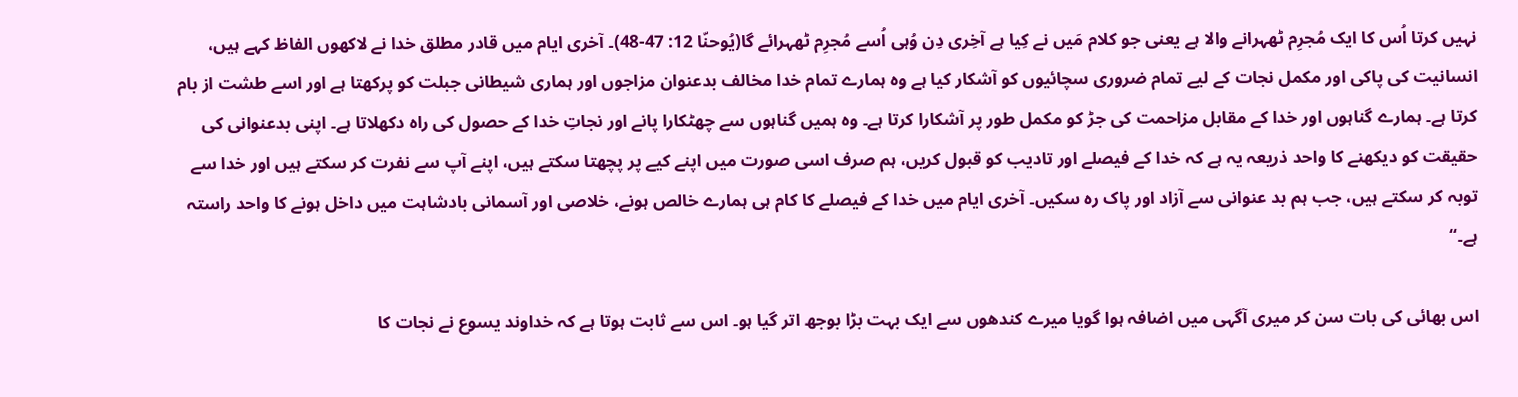نہیں کرتا اُس کا ایک مُجرِم ٹھہرانے والا ہے یعنی جو کلام مَیں نے کِیا ہے آخِری دِن وُہی اُسے مُجرِم ٹھہرائے گا(یُوحنّا 12: 47-48)۔ آخری ایام میں قادر مطلق خدا نے لاکھوں الفاظ کہے ہیں، انسانیت کی پاکی اور مکمل نجات کے لیے تمام ضروری سچائیوں کو آشکار کیا ہے وہ ہمارے تمام خدا مخالف بدعنوان مزاجوں اور ہماری شیطانی جبلت کو پرکھتا ہے اور اسے طشت از بام کرتا ہے۔ ہمارے گناہوں اور خدا کے مقابل مزاحمت کی جڑ کو مکمل طور پر آشکارا کرتا ہے۔ وہ ہمیں گناہوں سے چھٹکارا پانے اور نجاتِ خدا کے حصول کی راہ دکھلاتا ہے۔ اپنی بدعنوانی کی حقیقت کو دیکھنے کا واحد ذریعہ یہ ہے کہ خدا کے فیصلے اور تادیب کو قبول کریں، ہم صرف اسی صورت میں اپنے کیے پر پچھتا سکتے ہیں، اپنے آپ سے نفرت کر سکتے ہیں اور خدا سے توبہ کر سکتے ہیں، جب ہم بد عنوانی سے آزاد اور پاک رہ سکیں۔ آخری ایام میں خدا کے فیصلے کا کام ہی ہمارے خالص ہونے، خلاصی اور آسمانی بادشاہت میں داخل ہونے کا واحد راستہ ہے۔“

اس بھائی کی بات سن کر میری آگہی میں اضافہ ہوا گویا میرے کندھوں سے ایک بہت بڑا بوجھ اتر گیا ہو۔ اس سے ثابت ہوتا ہے کہ خداوند یسوع نے نجات کا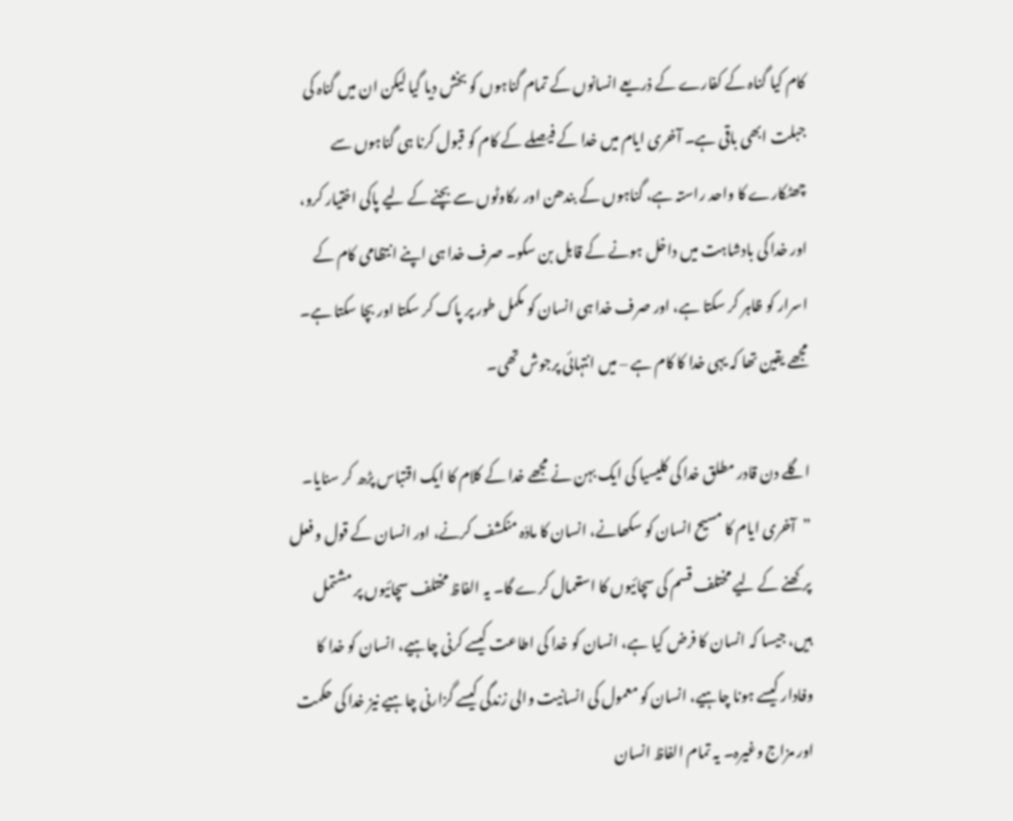کام کیا گناہ کے کفارے کے ذریعے انسانوں کے تمام گناہوں کو بخش دیا گیا لیکن ان میں گناہ کی جبلت ابھی باقی ہے۔ آخری ایام میں خدا کے فیصلے کے کام کو قبول کرنا ہی گناہوں سے چھٹکارے کا واحد راستہ ہے، گناہوں کے بندھن اور رکاوٹوں سے بچنے کے لیے پاکی اختیار کرو، اور خدا کی بادشاہت میں داخل ہونے کے قابل بن سکو۔ صرف خدا ہی اپنے انتظامی کام کے اسرار کو ظاہر کر سکتا ہے، اور صرف خدا ہی انسان کو مکمل طور پر پاک کر سکتا اور بچا سکتا ہے۔ مجھے یقین تھا کہ یہی خدا کا کام ہے – میں انتہائی پرجوش تھی۔

اگلے دن قادر مطلق خدا کی کلیسیا کی ایک بہن نے مجھے خدا کے کلام کا ایک اقتباس پڑھ کر سنایا۔ ”آخری ایام کا مسیح انسان کو سکھانے، انسان کا مادّہ منکشف کرنے، اور انسان کے قول و فعل پرکھنے کے لیے مختلف قسم کی سچائیوں کا استعمال کرے گا۔ یہ الفاظ مختلف سچائیوں پر مشتمل ہیں، جیسا کہ انسان کا فرض کیا ہے، انسان کو خدا کی اطاعت کیسے کرنی چاہیے، انسان کو خدا کا وفادار کیسے ہونا چاہیے، انسان کو معمول کی انسانیت والی زندگی کیسے گزارنی چاہیے نیز خدا کی حکمت اور مزاج وغیرہ۔ یہ تمام الفاظ انسان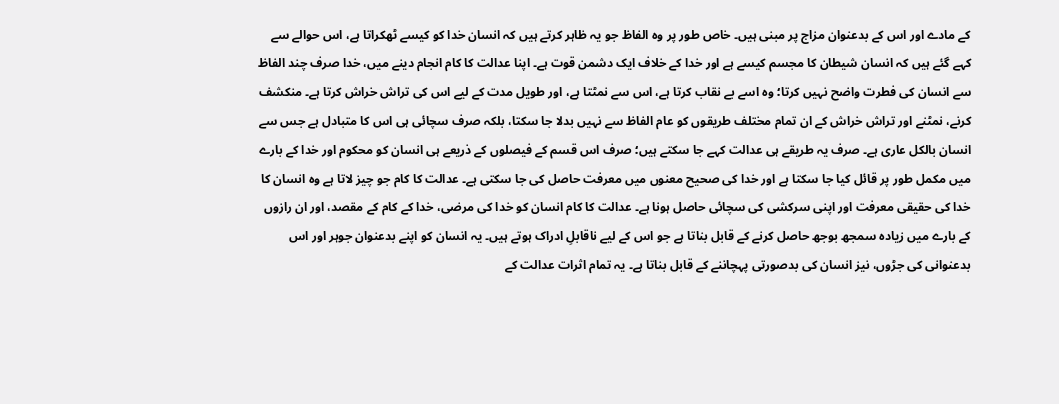کے مادے اور اس کے بدعنوان مزاج پر مبنی ہیں۔ خاص طور پر وہ الفاظ جو یہ ظاہر کرتے ہیں کہ انسان خدا کو کیسے ٹھکراتا ہے، اس حوالے سے کہے گئے ہیں کہ انسان شیطان کا مجسم کیسے ہے اور خدا کے خلاف ایک دشمن قوت ہے۔ اپنا عدالت کا کام انجام دینے میں، خدا صرف چند الفاظ سے انسان کی فطرت واضح نہیں کرتا؛ وہ اسے بے نقاب کرتا ہے، اس سے نمٹتا ہے، اور طویل مدت کے لیے اس کی تراش خراش کرتا ہے۔ منکشف کرنے، نمٹنے اور تراش خراش کے ان تمام مختلف طریقوں کو عام الفاظ سے نہیں بدلا جا سکتا، بلکہ صرف سچائی ہی اس کا متبادل ہے جس سے انسان بالکل عاری ہے۔ صرف یہ طریقے ہی عدالت کہے جا سکتے ہیں؛ صرف اس قسم کے فیصلوں کے ذریعے ہی انسان کو محکوم اور خدا کے بارے میں مکمل طور پر قائل کیا جا سکتا ہے اور خدا کی صحیح معنوں میں معرفت حاصل کی جا سکتی ہے۔ عدالت کا کام جو چیز لاتا ہے وہ انسان کا خدا کی حقیقی معرفت اور اپنی سرکشی کی سچائی حاصل ہونا ہے۔ عدالت کا کام انسان کو خدا کی مرضی، خدا کے کام کے مقصد، اور ان رازوں کے بارے میں زیادہ سمجھ بوجھ حاصل کرنے کے قابل بناتا ہے جو اس کے لیے ناقابلِ ادراک ہوتے ہیں۔ یہ انسان کو اپنے بدعنوان جوہر اور اس بدعنوانی کی جڑوں، نیز انسان کی بدصورتی پہچاننے کے قابل بناتا ہے۔ یہ تمام اثرات عدالت کے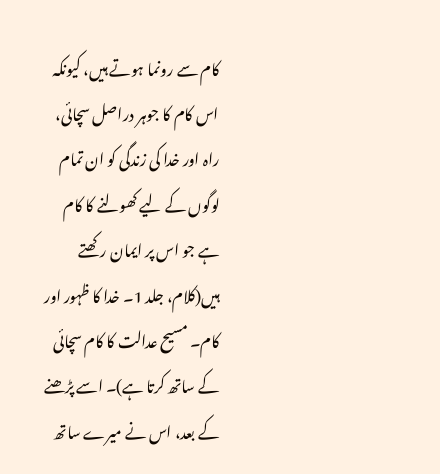کام سے رونما ہوتے ہیں، کیونکہ اس کام کا جوہر دراصل سچائی، راہ اور خدا کی زندگی کو ان تمام لوگوں کے لیے کھولنے کا کام ہے جو اس پر ایمان رکھتے ہیں(کلام، جلد 1۔ خدا کا ظہور اور کام۔ مسیح عدالت کا کام سچائی کے ساتھ کرتا ہے)۔ اسے پڑھنے کے بعد، اس نے میرے ساتھ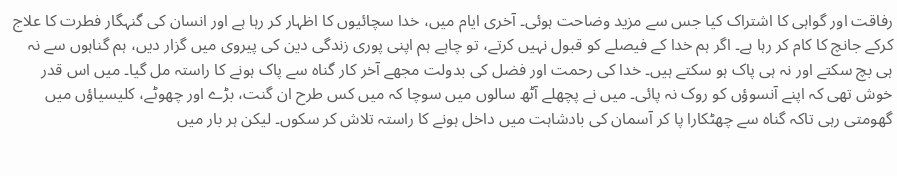رفاقت اور گواہی کا اشتراک کیا جس سے مزید وضاحت ہوئی۔ آخری ایام میں، خدا سچائیوں کا اظہار کر رہا ہے اور انسان کی گنہگار فطرت کا علاج کرکے جانچ کا کام کر رہا ہے۔ اگر ہم خدا کے فیصلے کو قبول نہیں کرتے، تو چاہے ہم اپنی پوری زندگی دین کی پیروی میں گزار دیں، ہم گناہوں سے نہ ہی بچ سکتے اور نہ ہی پاک ہو سکتے ہیں۔ خدا کی رحمت اور فضل کی بدولت مجھے آخر کار گناہ سے پاک ہونے کا راستہ مل گیا۔ میں اس قدر خوش تھی کہ اپنے آنسوؤں کو روک نہ پائی۔ میں نے پچھلے آٹھ سالوں میں سوچا کہ میں کس طرح ان گنت، بڑے اور چھوٹے، کلیسیاؤں میں گھومتی رہی تاکہ گناہ سے چھٹکارا پا کر آسمان کی بادشاہت میں داخل ہونے کا راستہ تلاش کر سکوں۔ لیکن ہر بار میں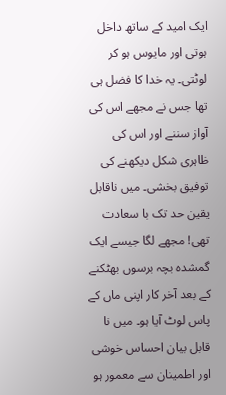ایک امید کے ساتھ داخل ہوتی اور مایوس ہو کر لوٹتی۔ یہ خدا کا فضل ہی تھا جس نے مجھے اس کی آواز سننے اور اس کی ظاہری شکل دیکھنے کی توفیق بخشی۔ میں ناقابل یقین حد تک با سعادت تھی! مجھے لگا جیسے ایک گمشدہ بچہ برسوں بھٹکنے کے بعد آخر کار اپنی ماں کے پاس لوٹ آیا ہو۔ میں نا قابل بیان احساس خوشی اور اطمینان سے معمور ہو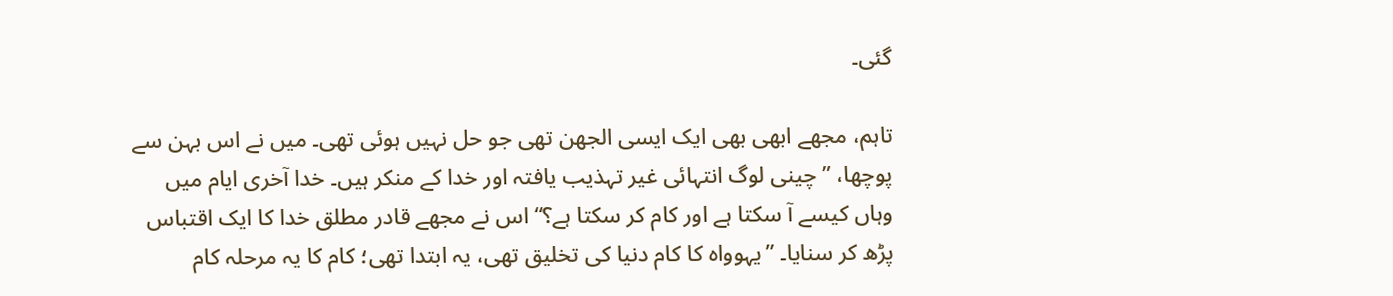گئی۔

تاہم، مجھے ابھی بھی ایک ایسی الجھن تھی جو حل نہیں ہوئی تھی۔ میں نے اس بہن سے پوچھا، ”چینی لوگ انتہائی غیر تہذیب یافتہ اور خدا کے منکر ہیں۔ خدا آخری ایام میں وہاں کیسے آ سکتا ہے اور کام کر سکتا ہے؟“ اس نے مجھے قادر مطلق خدا کا ایک اقتباس پڑھ کر سنایا۔ ”یہوواہ کا کام دنیا کی تخلیق تھی، یہ ابتدا تھی؛ کام کا یہ مرحلہ کام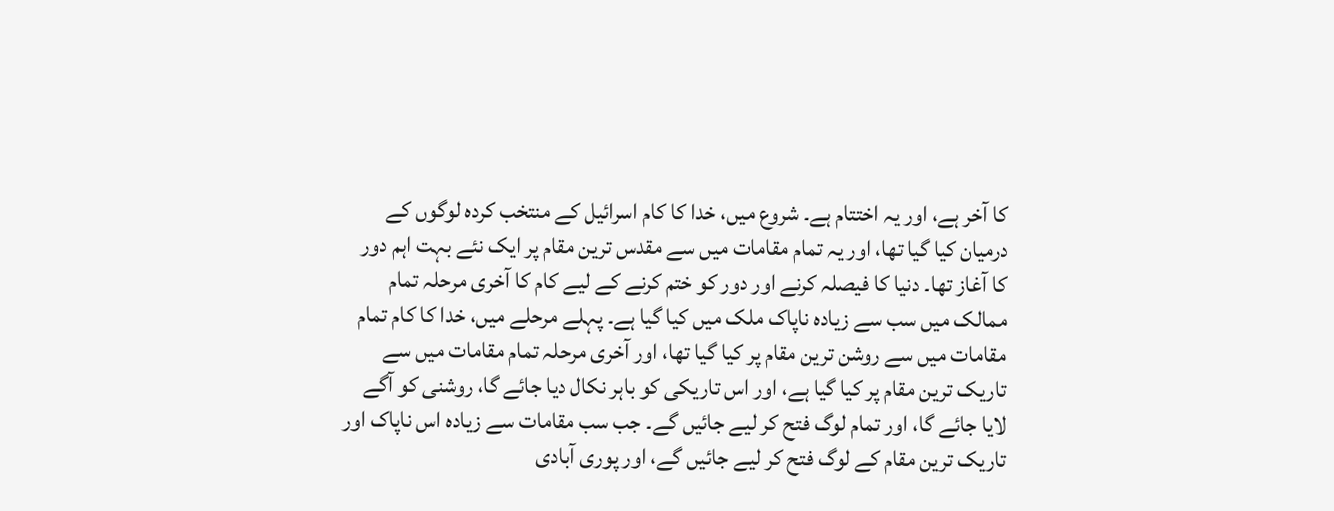کا آخر ہے، اور یہ اختتام ہے۔ شروع میں، خدا کا کام اسرائیل کے منتخب کردہ لوگوں کے درمیان کیا گیا تھا، اور یہ تمام مقامات میں سے مقدس ترین مقام پر ایک نئے بہت اہم دور کا آغاز تھا۔ دنیا کا فیصلہ کرنے اور دور کو ختم کرنے کے لیے کام کا آخری مرحلہ تمام ممالک میں سب سے زیادہ ناپاک ملک میں کیا گیا ہے۔ پہلے مرحلے میں، خدا کا کام تمام مقامات میں سے روشن ترین مقام پر کیا گیا تھا، اور آخری مرحلہ تمام مقامات میں سے تاریک ترین مقام پر کیا گیا ہے، اور اس تاریکی کو باہر نکال دیا جائے گا، روشنی کو آگے لایا جائے گا، اور تمام لوگ فتح کر لیے جائیں گے۔ جب سب مقامات سے زیادہ اس ناپاک اور تاریک ترین مقام کے لوگ فتح کر لیے جائیں گے، اور پوری آبادی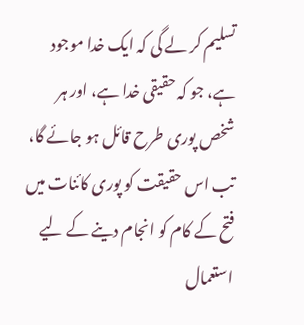تسلیم کر لے گی کہ ایک خدا موجود ہے، جو کہ حقیقی خدا ہے، اور ہر شخص پوری طرح قائل ہو جائے گا، تب اس حقیقت کو پوری کائنات میں فتح کے کام کو انجام دینے کے لیے استعمال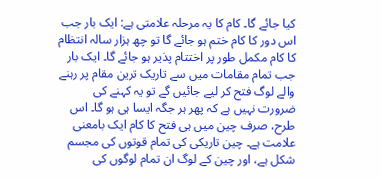کیا جائے گا۔ کام کا یہ مرحلہ علامتی ہے: ایک بار جب اس دور کا کام ختم ہو جائے گا تو چھ ہزار سالہ انتظام کا کام مکمل طور پر اختتام پذیر ہو جائے گا۔ ایک بار جب تمام مقامات میں سے تاریک ترین مقام پر رہنے والے لوگ فتح کر لیے جائیں گے تو یہ کہنے کی ضرورت نہیں ہے کہ پھر ہر جگہ ایسا ہی ہو گا۔ اس طرح، صرف چین میں ہی فتح کا کام ایک بامعنی علامت ہے۔ چین تاریکی کی تمام قوتوں کی مجسم شکل ہے، اور چین کے لوگ ان تمام لوگوں کی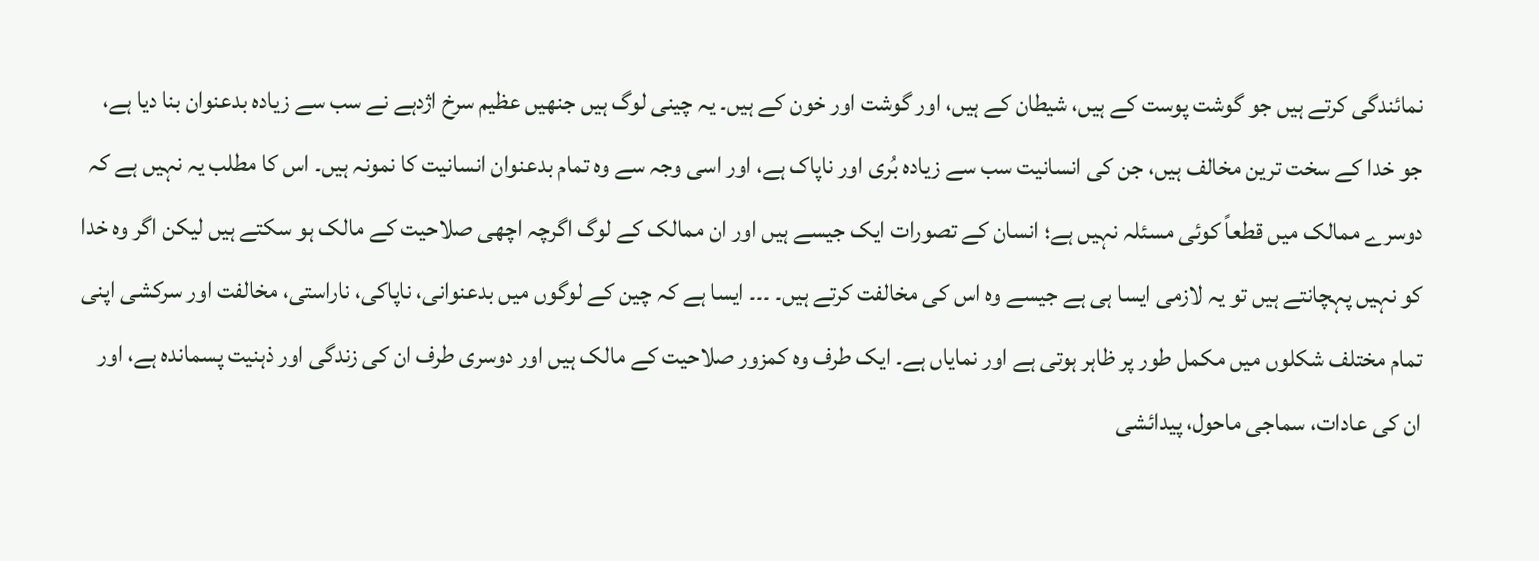نمائندگی کرتے ہیں جو گوشت پوست کے ہیں، شیطان کے ہیں، اور گوشت اور خون کے ہیں۔ یہ چینی لوگ ہیں جنھیں عظیم سرخ اژدہے نے سب سے زیادہ بدعنوان بنا دیا ہے، جو خدا کے سخت ترین مخالف ہیں، جن کی انسانیت سب سے زیادہ بُری اور ناپاک ہے، اور اسی وجہ سے وہ تمام بدعنوان انسانیت کا نمونہ ہیں۔ اس کا مطلب یہ نہیں ہے کہ دوسرے ممالک میں قطعاً کوئی مسئلہ نہیں ہے؛ انسان کے تصورات ایک جیسے ہیں اور ان ممالک کے لوگ اگرچہ اچھی صلاحیت کے مالک ہو سکتے ہیں لیکن اگر وہ خدا کو نہیں پہچانتے ہیں تو یہ لازمی ایسا ہی ہے جیسے وہ اس کی مخالفت کرتے ہیں۔ ۔۔۔ ایسا ہے کہ چین کے لوگوں میں بدعنوانی، ناپاکی، ناراستی، مخالفت اور سرکشی اپنی تمام مختلف شکلوں میں مکمل طور پر ظاہر ہوتی ہے اور نمایاں ہے۔ ایک طرف وہ کمزور صلاحیت کے مالک ہیں اور دوسری طرف ان کی زندگی اور ذہنیت پسماندہ ہے، اور ان کی عادات، سماجی ماحول، پیدائشی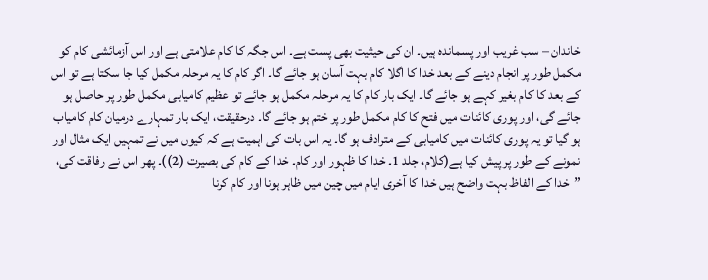خاندان – سب غریب اور پسماندہ ہیں۔ ان کی حیثیت بھی پست ہے۔ اس جگہ کا کام علامتی ہے اور اس آزمائشی کام کو مکمل طور پر انجام دینے کے بعد خدا کا اگلا کام بہت آسان ہو جائے گا۔ اگر کام کا یہ مرحلہ مکمل کیا جا سکتا ہے تو اس کے بعد کا کام بغیر کہے ہو جائے گا۔ ایک بار کام کا یہ مرحلہ مکمل ہو جائے تو عظیم کامیابی مکمل طور پر حاصل ہو جائے گی، اور پوری کائنات میں فتح کا کام مکمل طور پر ختم ہو جائے گا۔ درحقیقت، ایک بار تمہارے درمیان کام کامیاب ہو گیا تو یہ پوری کائنات میں کامیابی کے مترادف ہو گا۔ یہ اس بات کی اہمیت ہے کہ کیوں میں نے تمہیں ایک مثال اور نمونے کے طور پر پیش کیا ہے(کلام، جلد 1۔ خدا کا ظہور اور کام۔ خدا کے کام کی بصیرت (2))۔ پھر اس نے رفاقت کی، ”خدا کے الفاظ بہت واضح ہیں خدا کا آخری ایام میں چین میں ظاہر ہونا اور کام کرنا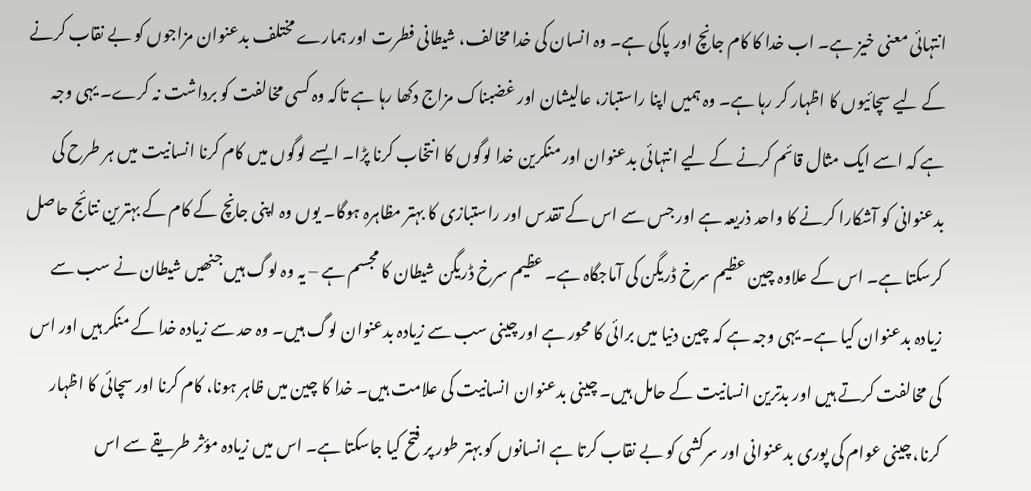انتہائی معنی خیز ہے۔ اب خدا کا کام جانچ اور پاکی ہے۔ وہ انسان کی خدا مخالف، شیطانی فطرت اور ہمارے مختلف بدعنوان مزاجوں کو بے نقاب کرنے کے لیے سچائیوں کا اظہار کر رہا ہے۔ وہ ہمیں اپنا راستباز، عالیشان اور غضبناک مزاج دکھا رہا ہے تاکہ وہ کسی مخالفت کو برداشت نہ کرے۔ یہی وجہ ہے کہ اسے ایک مثال قائم کرنے کے لیے انتہائی بدعنوان اور منکرین خدا لوگوں کا انتخاب کرنا پڑا۔ ایسے لوگوں میں کام کرنا انسانیت میں ہر طرح کی بدعنوانی کو آشکارا کرنے کا واحد ذریعہ ہے اور جس سے اس کے تقدس اور راستبازی کا بہتر مظاہرہ ہوگا۔ یوں وہ اپنی جانچ کے کام کے بہترین نتائج حاصل کرسکتا ہے۔ اس کے علاوہ چین عظیم سرخ ڈریگن کی آماجگاہ ہے۔ عظیم سرخ ڈریگن شیطان کا مجسم ہے – یہ وہ لوگ ہیں جنھیں شیطان نے سب سے زیادہ بدعنوان کیا ہے۔ یہی وجہ ہے کہ چین دنیا میں برائی کا محور ہے اور چینی سب سے زیادہ بدعنوان لوگ ہیں۔ وہ حد سے زیادہ خدا کے منکر ہیں اور اس کی مخالفت کرتے ہیں اور بدترین انسانیت کے حامل ہیں۔ چینی بدعنوان انسانیت کی علامت ہیں۔ خدا کا چین میں ظاہر ہونا، کام کرنا اور سچائی کا اظہار کرنا، چینی عوام کی پوری بدعنوانی اور سرکشی کو بے نقاب کرتا ہے انسانوں کو بہتر طور پر فتح کیا جاسکتا ہے۔ اس میں زیادہ مؤثر طریقے سے اس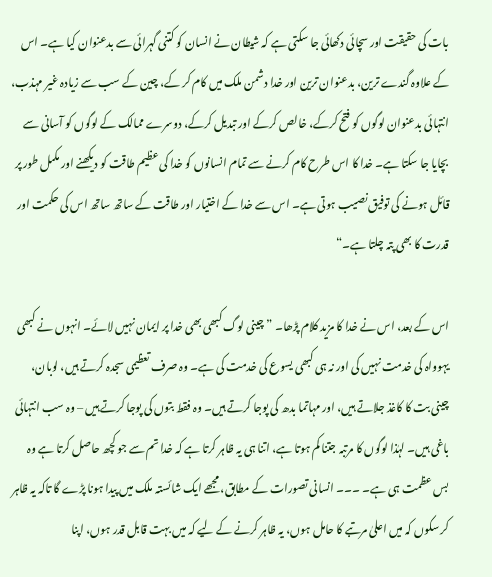بات کی حقیقت اور سچائی دکھائی جا سکتی ہے کہ شیطان نے انسان کو کتنی گہرائی سے بدعنوان کیا ہے۔ اس کے علاوہ گندے ترین، بدعنوان ترین اور خدا دشمن ملک میں کام کر کے، چین کے سب سے زیادہ غیر مہذب، انتہائی بدعنوان لوگوں کو فتح کرکے، خالص کرکے اور تبدیل کرکے، دوسرے ممالک کے لوگوں کو آسانی سے بچایا جا سکتا ہے۔ خدا کا اس طرح کام کرنے سے تمام انسانوں کو خدا کی عظیم طاقت کو دیکھنے اور مکمل طور پر قائل ہونے کی توفیق نصیب ہوتی ہے۔ اس سے خدا کے اختیار اور طاقت کے ساتھ ساتھ اس کی حکمت اور قدرت کا بھی پتہ چلتا ہے۔“

اس کے بعد، اس نے خدا کا مزید کلام پڑھا۔ ”چینی لوگ کبھی بھی خدا پر ایمان نہیں لائے۔ انہوں نے کبھی یہوواہ کی خدمت نہیں کی اور نہ ہی کبھی یسوع کی خدمت کی ہے۔ وہ صرف تعظیمی سجدہ کرتے ہیں، لوبان، چینی بت کا کاغذ جلاتے ہیں، اور مہاتما بدھ کی پوجا کرتے ہیں۔ وہ فقط بتوں کی پوجا کرتے ہیں – وہ سب انتہائی باغی ہیں۔ لہٰذا لوگوں کا مرتبہ جتنا کم ہوتا ہے، اتنا ہی یہ ظاہر کرتا ہے کہ خدا تم سے جو کچھ حاصل کرتا ہے وہ بس عظمت ہی ہے۔ ۔۔۔ انسانی تصورات کے مطابق، مجھے ایک شائستہ ملک میں پیدا ہونا پڑے گا تاکہ یہ ظاہر کر سکوں کہ میں اعلیٰ مرتبے کا حامل ہوں، یہ ظاہر کرنے کے لیے کہ میں بہت قابل قدر ہوں، اپنا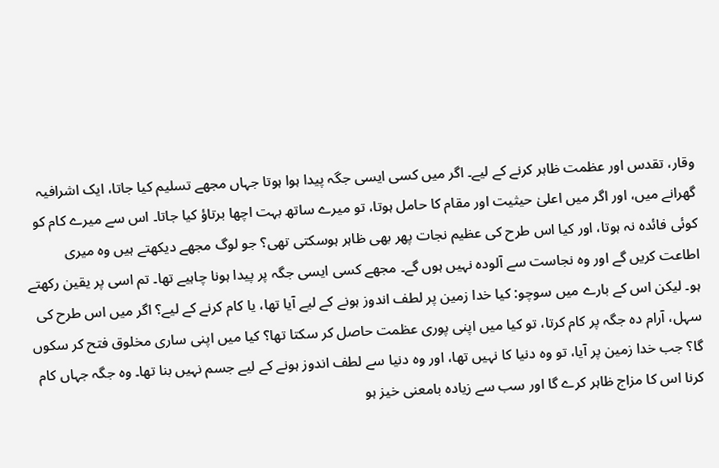وقار، تقدس اور عظمت ظاہر کرنے کے لیے۔ اگر میں کسی ایسی جگہ پیدا ہوا ہوتا جہاں مجھے تسلیم کیا جاتا، ایک اشرافیہ گھرانے میں، اور اگر میں اعلیٰ حیثیت اور مقام کا حامل ہوتا، تو میرے ساتھ بہت اچھا برتاؤ کیا جاتا۔ اس سے میرے کام کو کوئی فائدہ نہ ہوتا، اور کیا اس طرح کی عظیم نجات پھر بھی ظاہر ہوسکتی تھی؟ جو لوگ مجھے دیکھتے ہیں وہ میری اطاعت کریں گے اور وہ نجاست سے آلودہ نہیں ہوں گے۔ مجھے کسی ایسی جگہ پر پیدا ہونا چاہیے تھا۔ تم اسی پر یقین رکھتے ہو۔ لیکن اس کے بارے میں سوچو: کیا خدا زمین پر لطف اندوز ہونے کے لیے آیا تھا، یا کام کرنے کے لیے؟ اگر میں اس طرح کی سہل، آرام دہ جگہ پر کام کرتا، تو کیا میں اپنی پوری عظمت حاصل کر سکتا تھا؟ کیا میں اپنی ساری مخلوق فتح کر سکوں گا؟ جب خدا زمین پر آیا، تو وہ دنیا کا نہیں تھا، اور وہ دنیا سے لطف اندوز ہونے کے لیے جسم نہیں بنا تھا۔ وہ جگہ جہاں کام کرنا اس کا مزاج ظاہر کرے گا اور سب سے زیادہ بامعنی خیز ہو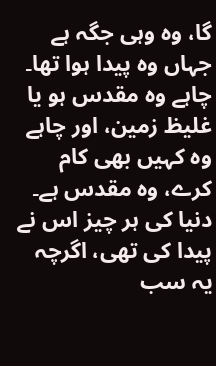گا، وہ وہی جگہ ہے جہاں وہ پیدا ہوا تھا۔ چاہے وہ مقدس ہو یا غلیظ زمین، اور چاہے وہ کہیں بھی کام کرے، وہ مقدس ہے۔ دنیا کی ہر چیز اس نے پیدا کی تھی، اگرچہ یہ سب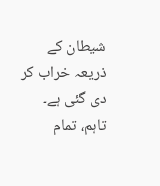شیطان کے ذریعہ خراب کر دی گئی ہے۔ تاہم، تمام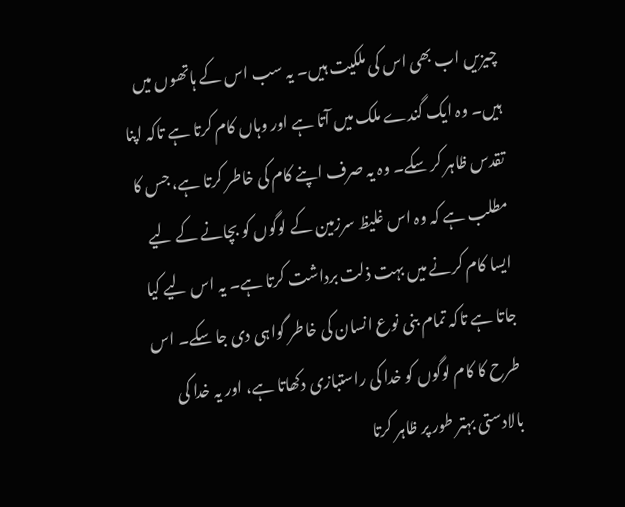چیزیں اب بھی اس کی ملکیت ہیں۔ یہ سب اس کے ہاتھوں میں ہیں۔ وہ ایک گندے ملک میں آتا ہے اور وہاں کام کرتا ہے تاکہ اپنا تقدس ظاہر کر سکے۔ وہ یہ صرف اپنے کام کی خاطر کرتا ہے، جس کا مطلب ہے کہ وہ اس غلیظ سرزمین کے لوگوں کو بچانے کے لیے ایسا کام کرنے میں بہت ذلت برداشت کرتا ہے۔ یہ اس لیے کیا جاتا ہے تاکہ تمام بنی نوع انسان کی خاطر گواہی دی جا سکے۔ اس طرح کا کام لوگوں کو خدا کی راستبازی دکھاتا ہے، اور یہ خدا کی بالادستی بہتر طور پر ظاہر کرتا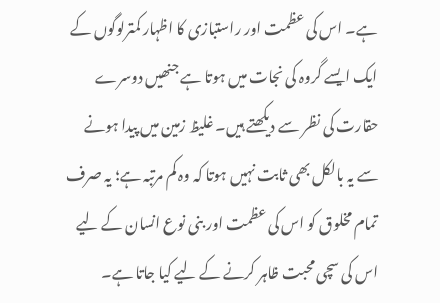ہے۔ اس کی عظمت اور راستبازی کا اظہار کمترلوگوں کے ایک ایسے گروہ کی نجات میں ہوتا ہے جنھیں دوسرے حقارت کی نظر سے دیکھتے ہیں۔ غلیظ زمین میں پیدا ہونے سے یہ بالکل بھی ثابت نہیں ہوتا کہ وہ کم مرتبہ ہے؛ یہ صرف تمام مخلوق کو اس کی عظمت اور بنی نوع انسان کے لیے اس کی سچی محبت ظاہر کرنے کے لیے کیا جاتا ہے۔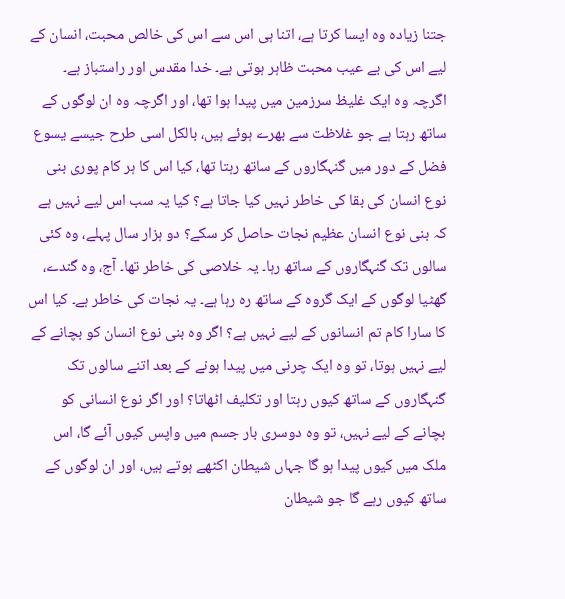جتنا زیادہ وہ ایسا کرتا ہے، اتنا ہی اس سے اس کی خالص محبت، انسان کے لیے اس کی بے عیب محبت ظاہر ہوتی ہے۔ خدا مقدس اور راستباز ہے۔ اگرچہ وہ ایک غلیظ سرزمین میں پیدا ہوا تھا، اور اگرچہ وہ ان لوگوں کے ساتھ رہتا ہے جو غلاظت سے بھرے ہوئے ہیں، بالکل اسی طرح جیسے یسوع فضل کے دور میں گنہگاروں کے ساتھ رہتا تھا، کیا اس کا ہر کام پوری بنی نوع انسان کی بقا کی خاطر نہیں کیا جاتا ہے؟ کیا یہ سب اس لیے نہیں ہے کہ بنی نوع انسان عظیم نجات حاصل کر سکے؟ دو ہزار سال پہلے، وہ کئی سالوں تک گنہگاروں کے ساتھ رہا۔ یہ خلاصی کی خاطر تھا۔ آج، وہ گندے، گھٹیا لوگوں کے ایک گروہ کے ساتھ رہ رہا ہے۔ یہ نجات کی خاطر ہے۔ کیا اس کا سارا کام تم انسانوں کے لیے نہیں ہے؟ اگر وہ بنی نوع انسان کو بچانے کے لیے نہیں ہوتا، تو وہ ایک چرنی میں پیدا ہونے کے بعد اتنے سالوں تک گنہگاروں کے ساتھ کیوں رہتا اور تکلیف اٹھاتا؟ اور اگر نوع انسانی کو بچانے کے لیے نہیں، تو وہ دوسری بار جسم میں واپس کیوں آئے گا، اس ملک میں کیوں پیدا ہو گا جہاں شیطان اکٹھے ہوتے ہیں، اور ان لوگوں کے ساتھ کیوں رہے گا جو شیطان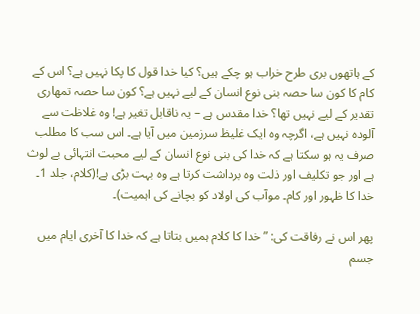کے ہاتھوں بری طرح خراب ہو چکے ہیں؟ کیا خدا قول کا پکا نہیں ہے؟ اس کے کام کا کون سا حصہ بنی نوع انسان کے لیے نہیں ہے؟ کون سا حصہ تمھاری تقدیر کے لیے نہیں تھا؟ خدا مقدس ہے – یہ ناقابل تغیر ہے! وہ غلاظت سے آلودہ نہیں ہے، اگرچہ وہ ایک غلیظ سرزمین میں آیا ہے۔ اس سب کا مطلب صرف یہ ہو سکتا ہے کہ خدا کی بنی نوع انسان کے لیے محبت انتہائی بے لوث ہے اور جو تکلیف اور ذلت وہ برداشت کرتا ہے وہ بہت بڑی ہے!(کلام، جلد 1۔ خدا کا ظہور اور کام۔ موآب کی اولاد کو بچانے کی اہمیت)۔

پھر اس نے رفاقت کی: ”خدا کا کلام ہمیں بتاتا ہے کہ خدا كا آخری ایام میں جسم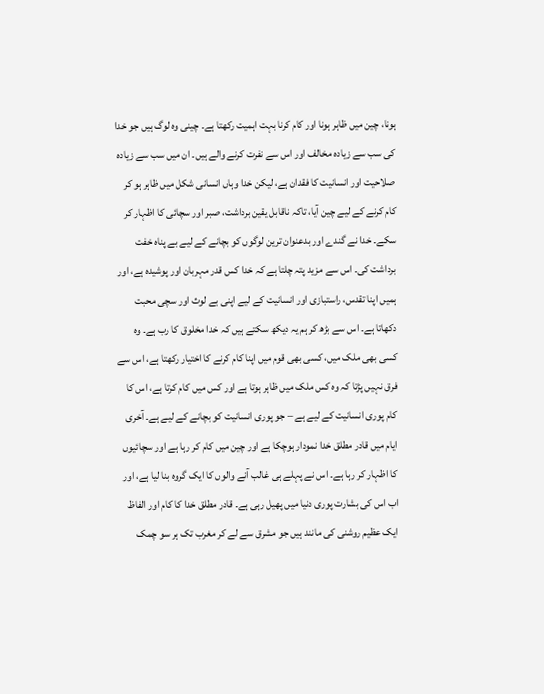ہونا، چین میں ظاہر ہونا اور کام کرنا بہت اہمیت رکھتا ہے۔ چینی وہ لوگ ہیں جو خدا کی سب سے زیادہ مخالف اور اس سے نفرت کرنے والے ہیں۔ ان میں سب سے زیادہ صلاحیت اور انسانیت کا فقدان ہے، لیکن خدا وہاں انسانی شکل میں ظاہر ہو كر کام کرنے کے لیے چین آیا، تاکہ ناقابل یقین برداشت، صبر اور سچائی کا اظہار کر سکے۔ خدا نے گندے اور بدعنوان ترین لوگوں کو بچانے کے لیے بے پناہ خفت برداشت کی۔ اس سے مزید پتہ چلتا ہے کہ خدا کس قدر مہربان اور پوشیدہ ہے، اور ہمیں اپنا تقدس، راستبازی اور انسانیت کے لیے اپنی بے لوث اور سچی محبت دکھاتا ہے۔ اس سے بڑھ کر ہم یہ دیکھ سکتے ہیں کہ خدا مخلوق کا رب ہے۔ وہ کسی بھی ملک میں، کسی بھی قوم میں اپنا کام کرنے کا اختیار رکھتا ہے، اس سے فرق نہیں پڑتا کہ وہ کس ملک میں ظاہر ہوتا ہے اور کس میں کام کرتا ہے، اس کا کام پوری انسانیت کے لیے ہے – جو پوری انسانیت کو بچانے کے لیے ہے۔ آخری ایام میں قادر مطلق خدا نمودار ہوچکا ہے اور چین میں کام کر رہا ہے اور سچائیوں کا اظہار کر رہا ہے۔ اس نے پہلے ہی غالب آنے والوں کا ایک گروہ بنا لیا ہے، اور اب اس کی بشارت پوری دنیا میں پھیل رہی ہے۔ قادر مطلق خدا کا کام اور الفاظ ایک عظیم روشنی کی مانند ہیں جو مشرق سے لے کر مغرب تک ہر سو چمک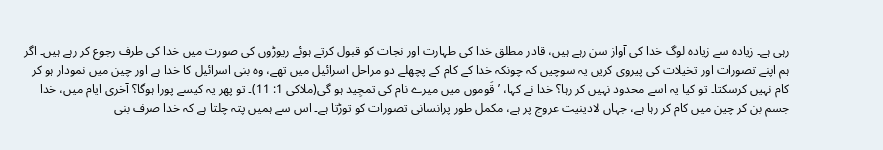رہی ہے۔ زیادہ سے زیادہ لوگ خدا کی آواز سن رہے ہیں، قادر مطلق خدا کی طہارت اور نجات کو قبول کرتے ہوئے ریوڑوں کی صورت میں خدا کی طرف رجوع کر رہے ہیں۔ اگر ہم اپنے تصورات اور تخیلات کی پیروی کریں یہ سوچیں کہ چونکہ خدا کے کام کے پچھلے دو مراحل اسرائیل میں تھے، وہ بنی اسرائیل کا خدا ہے اور چین میں نمودار ہو کر کام نہیں کرسکتا۔ تو کیا یہ اسے محدود نہیں کر رہا؟ خدا نے کہا، ’قَوموں میں میرے نام کی تمجِید ہو گی(ملاکی 1: 11)۔ تو پھر یہ کیسے پورا ہوگا؟ آخری ایام میں، خدا جسم بن کر چین میں کام کر رہا ہے، جہاں لادینیت عروج پر ہے، مکمل طور پرانسانی تصورات کو توڑتا ہے۔ اس سے ہمیں پتہ چلتا ہے کہ خدا صرف بنی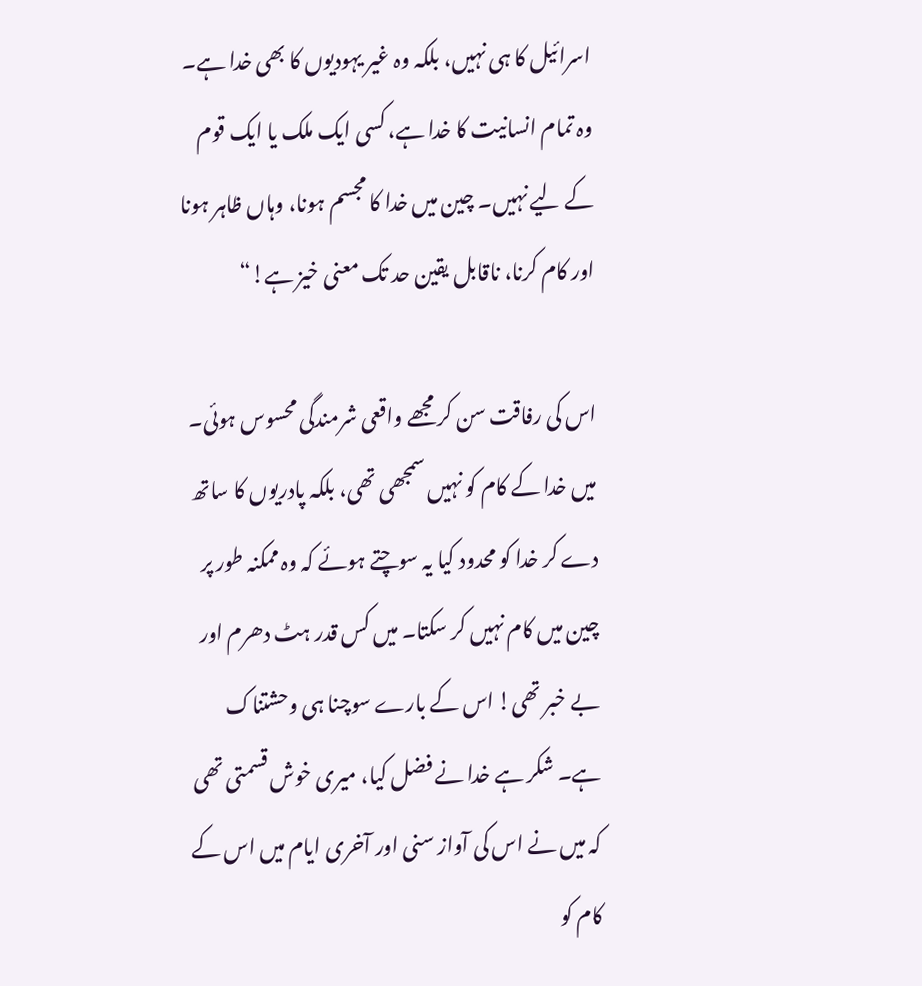اسرائیل کا ہی نہیں، بلکہ وہ غیر یہودیوں کا بھی خدا ہے۔ وہ تمام انسانیت کا خدا ہے، کسی ایک ملک یا ایک قوم کے لیے نہیں۔ چین میں خدا کا مجسم ہونا، وہاں ظاہر ہونا اور کام کرنا، ناقابل یقین حد تک معنی خیز ہے!“

اس کی رفاقت سن کر مجھے واقعی شرمندگی محسوس ہوئی۔ میں خدا کے کام کو نہیں سمجھی تھی، بلکہ پادریوں کا ساتھ دے کر خدا کو محدود کیا یہ سوچتے ہوئے کہ وہ ممکنہ طور پر چین میں کام نہیں کر سکتا۔ میں کس قدر ہٹ دھرم اور بے خبر تھی! اس کے بارے سوچنا ہی وحشتناک ہے۔ شکر ہے خدا نے فضل کیا، میری خوش قسمتی تھی کہ میں نے اس کی آواز سنی اور آخری ایام میں اس کے کام کو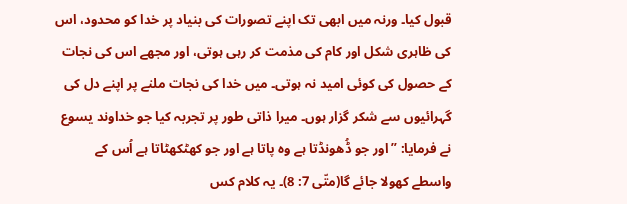قبول کیا۔ ورنہ میں ابھی تک اپنے تصورات کی بنیاد پر خدا کو محدود، اس کی ظاہری شکل اور کام کی مذمت کر رہی ہوتی، اور مجھے اس کی نجات کے حصول کی کوئی امید نہ ہوتی۔ میں خدا کی نجات ملنے پر اپنے دل کی گہرائیوں سے شکر گزار ہوں۔ میرا ذاتی طور پر تجربہ کیا جو خداوند یسوع نے فرمایا: ”اور جو ڈُھونڈتا ہے وہ پاتا ہے اور جو کھٹکھٹاتا ہے اُس کے واسطے کھولا جائے گا(متّی 7: 8)۔ یہ کلام کس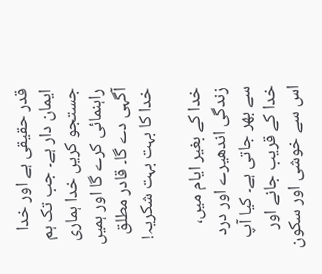قدر حقیقی ہے اور خدا ایمان دار ہے۔ جب تک ہم جستجو کریں خدا ہماری راہنمائی کرے گا اور ہمیں آگہی دے گا۔ قادر مطلق خدا کا بہت بہت شکریہ!

خدا کے بغیر ایام میں، زندگی اندھیرے اور درد سے بھر جاتی ہے۔ کیا آپ خدا کے قریب جانے اور اس سے خوشی اور سکون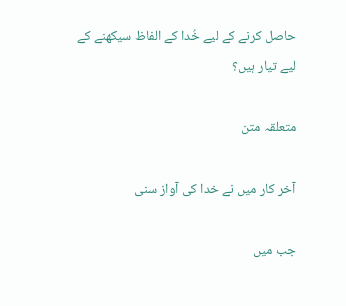حاصل کرنے کے لیے خُدا کے الفاظ سیکھنے کے لیے تیار ہیں؟

متعلقہ متن

آخر کار میں نے خدا کی آواز سنی

جب میں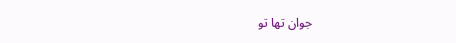جوان تھا تو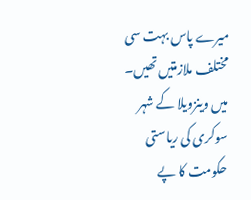میرے پاس بہت سی مختلف ملازمتیں تھیں۔ میں وینزویلا کے شہر سوکری کی ریاستی حکومت کا پے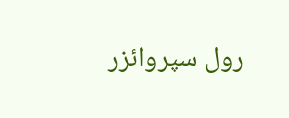رول سپروائزر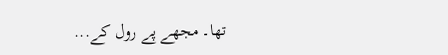تھا۔ مجھے پے رول کے...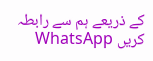کے ذریعے ہم سے رابطہ کریں WhatsApp